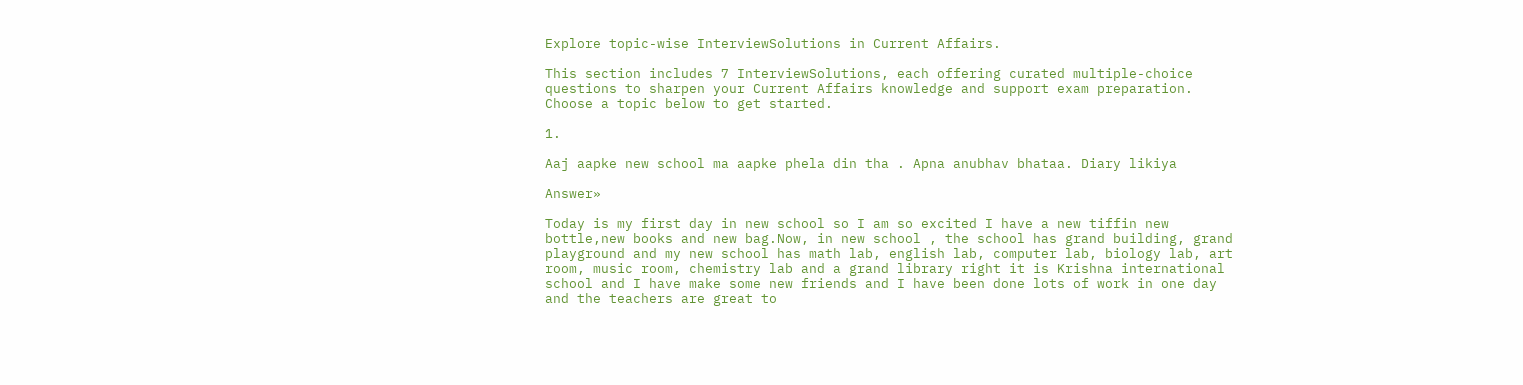Explore topic-wise InterviewSolutions in Current Affairs.

This section includes 7 InterviewSolutions, each offering curated multiple-choice questions to sharpen your Current Affairs knowledge and support exam preparation. Choose a topic below to get started.

1.

Aaj aapke new school ma aapke phela din tha . Apna anubhav bhataa. Diary likiya

Answer»

Today is my first day in new school so I am so excited I have a new tiffin new bottle,new books and new bag.Now, in new school , the school has grand building, grand playground and my new school has math lab, english lab, computer lab, biology lab, art room, music room, chemistry lab and a grand library right it is Krishna international school and I have make some new friends and I have been done lots of work in one day and the teachers are great to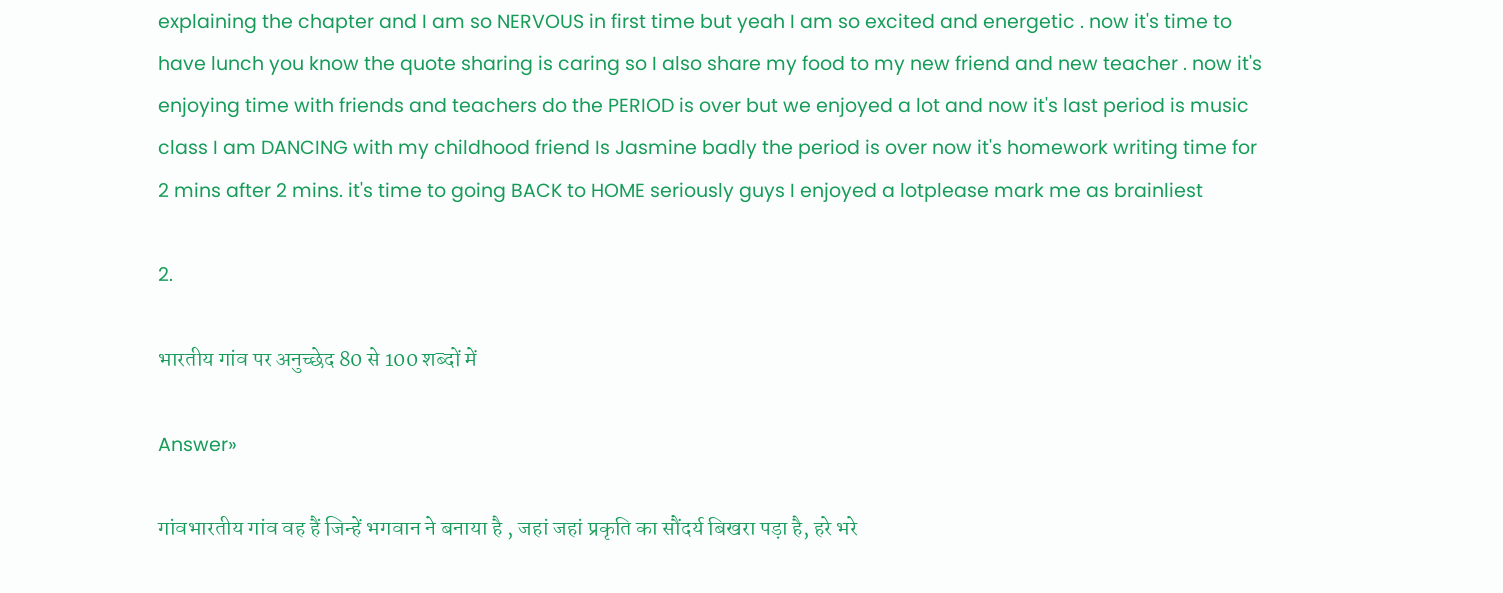explaining the chapter and I am so NERVOUS in first time but yeah I am so excited and energetic . now it's time to have lunch you know the quote sharing is caring so I also share my food to my new friend and new teacher . now it's enjoying time with friends and teachers do the PERIOD is over but we enjoyed a lot and now it's last period is music class I am DANCING with my childhood friend Is Jasmine badly the period is over now it's homework writing time for 2 mins after 2 mins. it's time to going BACK to HOME seriously guys I enjoyed a lotplease mark me as brainliest

2.

भारतीय गांव पर अनुच्छेद 80 से 100 शब्दों में

Answer»

गांवभारतीय गांव वह हैं जिन्हें भगवान ने बनाया है , जहां जहां प्रकृति का सौंदर्य बिखरा पड़ा है, हरे भरे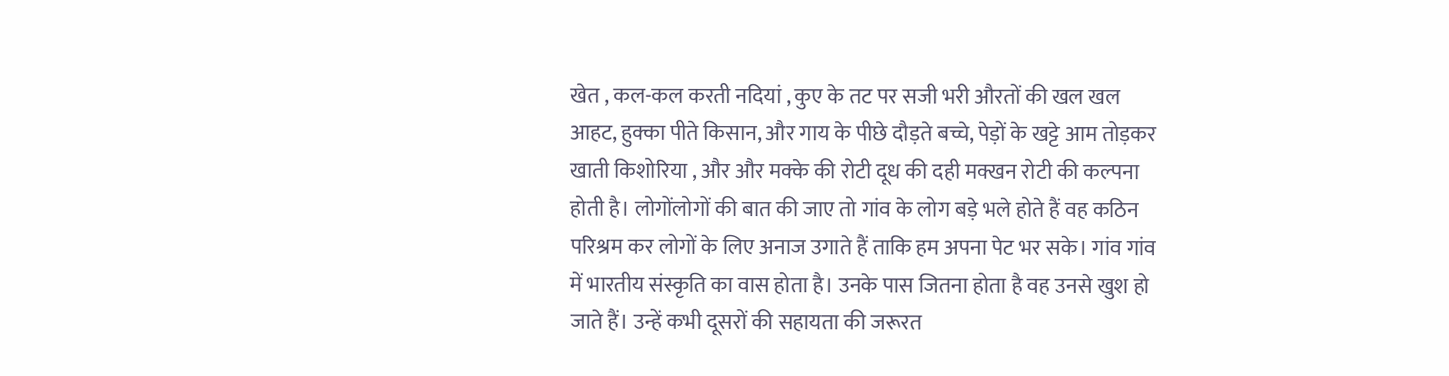खेत , कल-कल करती नदियां , कुए के तट पर सजी भरी औरतों की खल खल आहट, हुक्का पीते किसान, और गाय के पीछे दौड़ते बच्चे, पेड़ों के खट्टे आम तोड़कर खाती किशोरिया , और और मक्के की रोटी दूध की दही मक्खन रोटी की कल्पना होती है। लोगोंलोगों की बात की जाए तो गांव के लोग बड़े भले होते हैं वह कठिन परिश्रम कर लोगों के लिए अनाज उगाते हैं ताकि हम अपना पेट भर सके। गांव गांव में भारतीय संस्कृति का वास होता है। उनके पास जितना होता है वह उनसे खुश हो जाते हैं। उन्हें कभी दूसरों की सहायता की जरूरत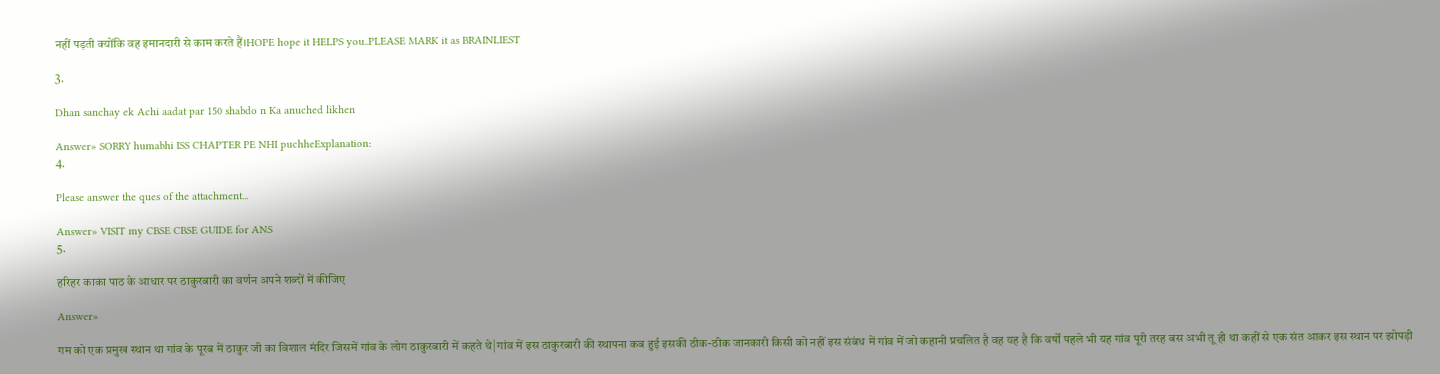नहीं पड़ती क्योंकि वह इमानदारी से काम करते हैं।HOPE hope it HELPS you..PLEASE MARK it as BRAINLIEST

3.

Dhan sanchay ek Achi aadat par 150 shabdo n Ka anuched likhen

Answer» SORRY humabhi ISS CHAPTER PE NHI puchheExplanation:
4.

Please answer the ques of the attachment...

Answer» VISIT my CBSE CBSE GUIDE for ANS
5.

हरिहर काका पाठ के आधार पर ठाकुरबारी का वर्णन अपने शब्दों में कीजिए

Answer»

गम को एक प्रमुख स्थान था गांव के पूरब में ठाकुर जी का विशाल मंदिर जिसमें गांव के लोग ठाकुरबारी में कहते थे|गांव में इस ठाकुरबारी की स्थापना कब हुई इसकी ठीक-ठीक जानकारी किसी को नहीं इस संबंध में गांव में जो कहानी प्रचलित है वह यह है कि वर्षों पहले भी यह गांव पूरी तरह बस अभी तू ही था कहीं से एक संत आकर इस स्थान पर झोपड़ी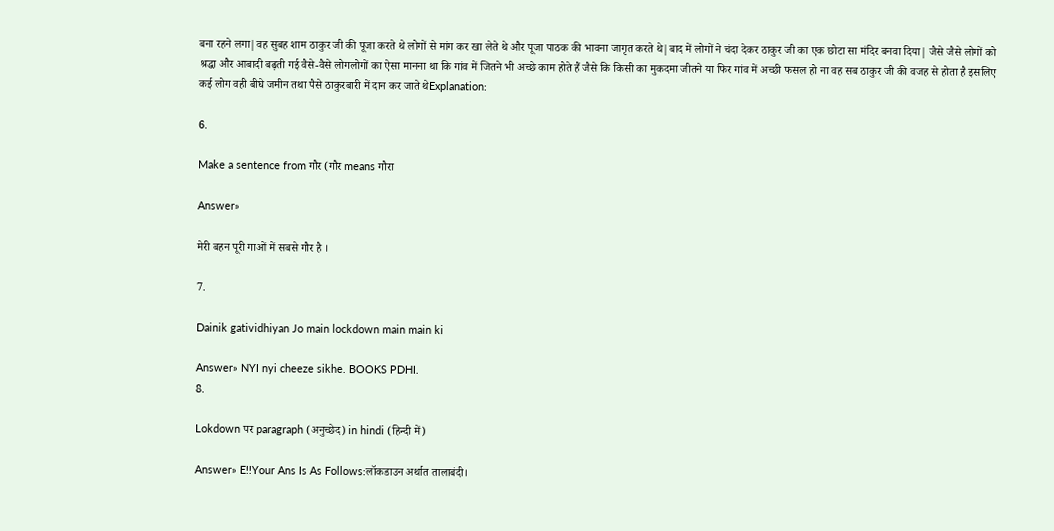बना रहने लगा|वह सुबह शाम ठाकुर जी की पूजा करते थे लोगों से मांग कर खा लेते थे और पूजा पाठक की भावना जागृत करते थे|बाद में लोगों ने चंदा देकर ठाकुर जी का एक छोटा सा मंदिर बनवा दिया| जैसे जैसे लोगों को श्रद्धा और आबादी बढ़ती गई वैसे-वैसे लोगलोगों का ऐसा मानना था कि गांव में जितने भी अच्छे काम होते हैं जैसे कि किसी का मुकदमा जीतने या फिर गांव में अच्छी फसल हो ना वह सब ठाकुर जी की वजह से होता है इसलिए कई लोग वही बीघे जमीन तथा पैसे ठाकुरबारी में दान कर जाते थेExplanation:

6.

Make a sentence from गौर (गौर means गौरा

Answer»

मेरी बहन पूरी गाओं में सबसे गौर है ।

7.

Dainik gatividhiyan Jo main lockdown main main ki

Answer» NYI nyi cheeze sikhe. BOOKS PDHI.
8.

Lokdown पर paragraph (अनुच्छेद) in hindi (हिन्दी में)

Answer» E!!Your Ans Is As Follows:लॉकडाउन अर्थात तालाबंदी।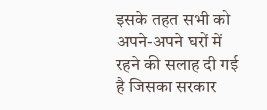इसके तहत सभी को अपने-अपने घरों में रहने की सलाह दी गई है जिसका सरकार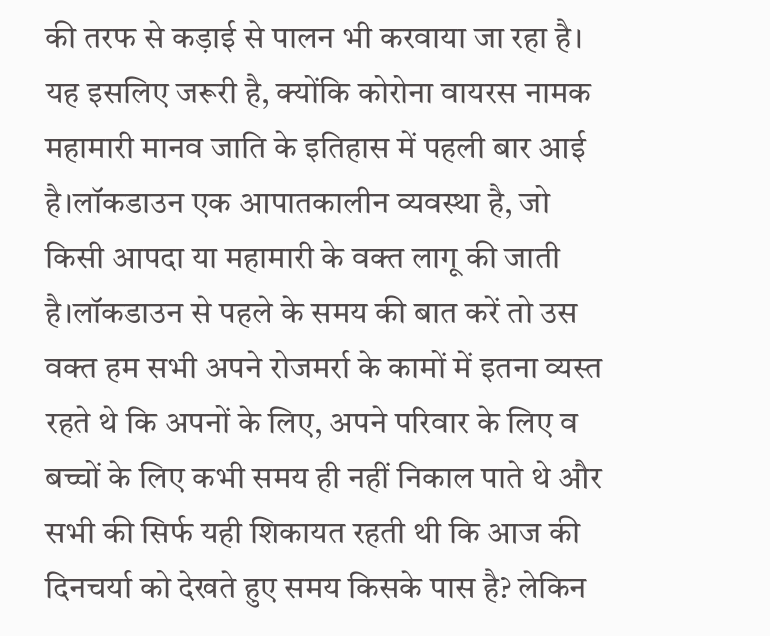की तरफ से कड़ाई से पालन भी करवाया जा रहा है। यह इसलिए जरूरी है, क्योंकि कोरोना वायरस नामक महामारी मानव जाति के इतिहास में पहली बार आई है।लॉकडाउन एक आपातकालीन व्यवस्था है, जो किसी आपदा या महामारी के वक्त लागू की जाती है।लॉकडाउन से पहले के समय की बात करें तो उस वक्त हम सभी अपने रोजमर्रा के कामों में इतना व्यस्त रहते थे कि अपनों के लिए, अपने परिवार के लिए व बच्चों के लिए कभी समय ही नहीं निकाल पाते थे और सभी की सिर्फ यही शिकायत रहती थी कि आज की दिनचर्या को देखते हुए समय किसके पास है? लेकिन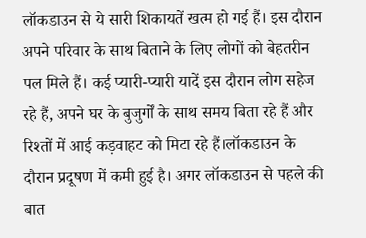लॉकडाउन से ये सारी शिकायतें खत्म हो गई हैं। इस दौरान अपने परिवार के साथ बिताने के लिए लोगों को बेहतरीन पल मिले हैं। कई प्यारी-प्यारी यादें इस दौरान लोग सहेज रहे हैं, अपने घर के बुजुर्गों के साथ समय बिता रहे हैं और रिश्तों में आई कड़वाहट को मिटा रहे हैं।लॉकडाउन के दौरान प्रदूषण में कमी हुई है। अगर लॉकडाउन से पहले की बात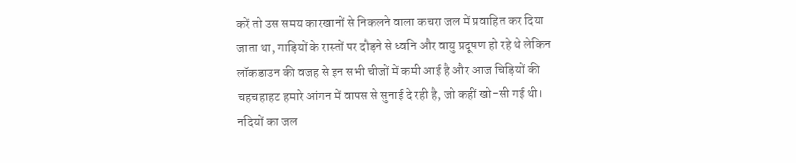करें तो उस समय कारखानों से निकलने वाला कचरा जल में प्रवाहित कर दिया जाता था, गाड़ियों के रास्तों पर दौड़ने से ध्वनि और वायु प्रदूषण हो रहे थे लेकिन लॉकडाउन की वजह से इन सभी चीजों में कमी आई है और आज चिड़ियों की चहचहाहट हमारे आंगन में वापस से सुनाई दे रही है, जो कहीं खो-सी गई थी। नदियों का जल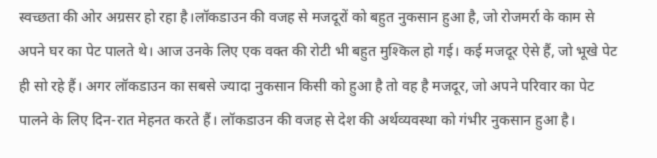स्वच्छता की ओर अग्रसर हो रहा है।लॉकडाउन की वजह से मजदूरों को बहुत नुकसान हुआ है, जो रोजमर्रा के काम से अपने घर का पेट पालते थे। आज उनके लिए एक वक्त की रोटी भी बहुत मुश्किल हो गई। कई मजदूर ऐसे हैं, जो भूखे पेट ही सो रहे हैं। अगर लॉकडाउन का सबसे ज्यादा नुकसान किसी को हुआ है तो वह है मजदूर, जो अपने परिवार का पेट पालने के लिए दिन-रात मेहनत करते हैं। लॉकडाउन की वजह से देश की अर्थव्यवस्था को गंभीर नुकसान हुआ है।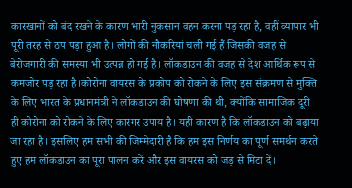कारखानों को बंद रखने के कारण भारी नुकसान वहन करना पड़ रहा है, वहीं व्यापार भी पूरी तरह से ठप पड़ा हुआ है। लोगों की नौकरियां चली गई हैं जिसकी वजह से बेरोजगारी की समस्या भी उत्पन्न हो गई है। लॉकडाउन की वजह से देश आर्थिक रूप से कमजोर पड़ रहा है।कोरोना वायरस के प्रकोप को रोकने के लिए इस संक्रमण से मुक्ति के लिए भारत के प्रधानमंत्री ने लॉकडाउन की घोषणा की थी, क्योंकि सामाजिक दूरी ही कोरोना को रोकने के लिए कारगर उपाय है। यही कारण है कि लॉकडाउन को बढ़ाया जा रहा है। इसलिए हम सभी की जिम्मेदारी है कि हम इस निर्णय का पूर्ण समर्थन करते हुए हम लॉकडाउन का पूरा पालन करें और इस वायरस को जड़ से मिटा दें।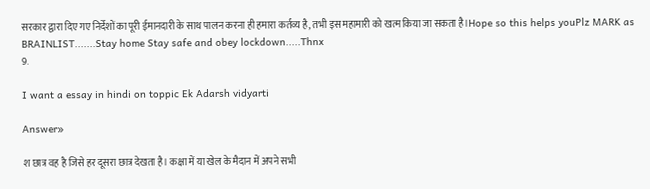सरकार द्वारा दिए गए निर्देशों का पूरी ईमानदारी के साथ पालन करना ही हमारा कर्तव्य है, तभी इस महामारी को खत्म किया जा सकता है।Hope so this helps youPlz MARK as BRAINLIST.......Stay home Stay safe and obey lockdown.....Thnx
9.

I want a essay in hindi on toppic Ek Adarsh vidyarti

Answer»

श छात्र वह है जिसे हर दूसरा छात्र देखता है। कक्षा में या खेल के मैदान में अपने सभी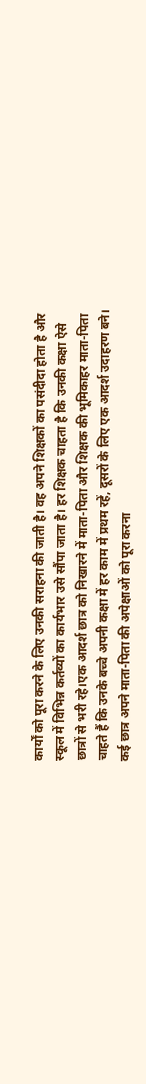कार्यों को पूरा करने के लिए उनकी सराहना की जाती है। वह अपने शिक्षकों का पसंदीदा होता है और स्कूल में विभिन्न कर्तव्यों का कार्यभार उसे सौंपा जाता है। हर शिक्षक चाहता है कि उनकी कक्षा ऐसे छात्रों से भरी रहे।एक आदर्श छात्र को निखारने में माता-पिता और शिक्षक की भूमिकाहर माता-पिता चाहते हैं कि उनके बच्चे अपनी कक्षा में हर काम में प्रथम रहें, दूसरों के लिए एक आदर्श उदाहरण बने। कई छात्र अपने माता-पिता की अपेक्षाओं को पूरा करना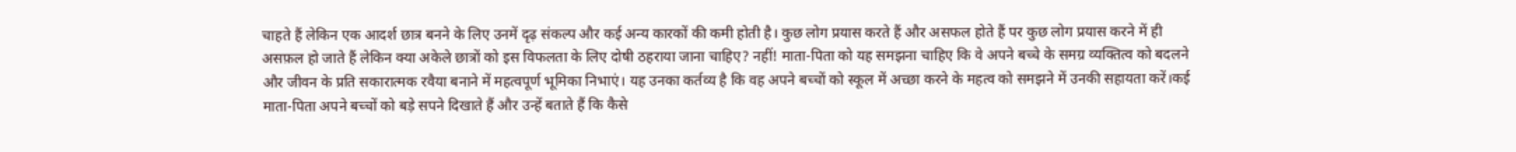चाहते हैं लेकिन एक आदर्श छात्र बनने के लिए उनमें दृढ़ संकल्प और कई अन्य कारकों की कमी होती है। कुछ लोग प्रयास करते हैं और असफल होते हैं पर कुछ लोग प्रयास करने में ही असफ़ल हो जाते हैं लेकिन क्या अकेले छात्रों को इस विफलता के लिए दोषी ठहराया जाना चाहिए? नहीं! माता-पिता को यह समझना चाहिए कि वे अपने बच्चे के समग्र व्यक्तित्व को बदलने और जीवन के प्रति सकारात्मक रवैया बनाने में महत्वपूर्ण भूमिका निभाएं। यह उनका कर्तव्य है कि वह अपने बच्चों को स्कूल में अच्छा करने के महत्व को समझने में उनकी सहायता करें।कई माता-पिता अपने बच्चों को बड़े सपने दिखाते हैं और उन्हें बताते हैं कि कैसे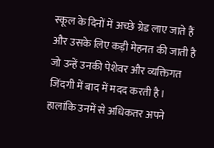स्कूल के दिनों में अच्छे ग्रेड लाए जाते हैं और उसके लिए कड़ी मेहनत की जाती है जो उन्हें उनकी पेशेवर और व्यक्तिगत जिंदगी में बाद में मदद करती है। हालांकि उनमें से अधिकतर अपने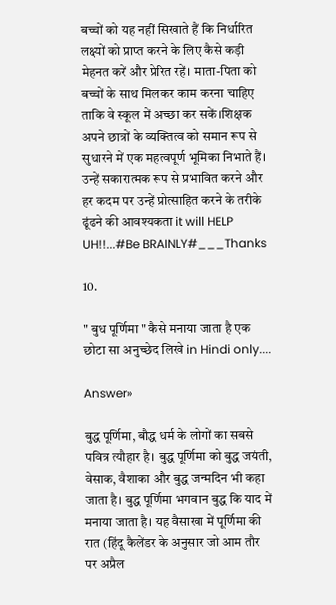बच्चों को यह नहीं सिखाते हैं कि निर्धारित लक्ष्यों को प्राप्त करने के लिए कैसे कड़ी मेहनत करें और प्रेरित रहें। माता-पिता को बच्चों के साथ मिलकर काम करना चाहिए ताकि वे स्कूल में अच्छा कर सकें।शिक्षक अपने छात्रों के व्यक्तित्व को समान रूप से सुधारने में एक महत्वपूर्ण भूमिका निभाते हैं। उन्हें सकारात्मक रूप से प्रभावित करने और हर कदम पर उन्हें प्रोत्साहित करने के तरीके ढूंढने की आवश्यकता it will HELP UH!!...#Be BRAINLY#___Thanks

10.

" बुध पूर्णिमा " कैसे मनाया जाता है एक छोटा सा अनुच्छेद लिखे in Hindi only....

Answer»

बुद्ध पूर्णिमा, बौद्ध धर्म के लोगों का सबसे पवित्र त्यौहार है। बुद्ध पूर्णिमा को बुद्ध जयंती, वेसाक, वैशाका और बुद्ध जन्मदिन भी कहा जाता है। बुद्ध पूर्णिमा भगवान बुद्ध कि याद में मनाया जाता है। यह वैसाखा में पूर्णिमा की रात (हिंदू कैलेंडर के अनुसार जो आम तौर पर अप्रैल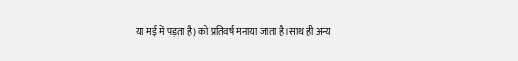या मई में पड़ता है) को प्रतिवर्ष मनाया जाता है।साथ ही अन्य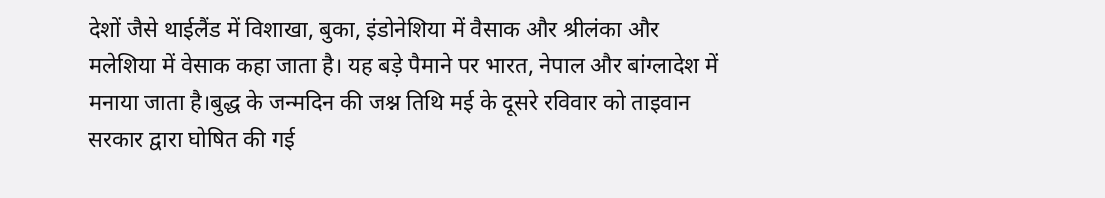देशों जैसे थाईलैंड में विशाखा, बुका, इंडोनेशिया में वैसाक और श्रीलंका और मलेशिया में वेसाक कहा जाता है। यह बड़े पैमाने पर भारत, नेपाल और बांग्लादेश में मनाया जाता है।बुद्ध के जन्मदिन की जश्न तिथि मई के दूसरे रविवार को ताइवान सरकार द्वारा घोषित की गई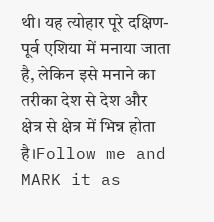थी। यह त्योहार पूरे दक्षिण-पूर्व एशिया में मनाया जाता है, लेकिन इसे मनाने का तरीका देश से देश और क्षेत्र से क्षेत्र में भिन्न होता है।Follow me and MARK it as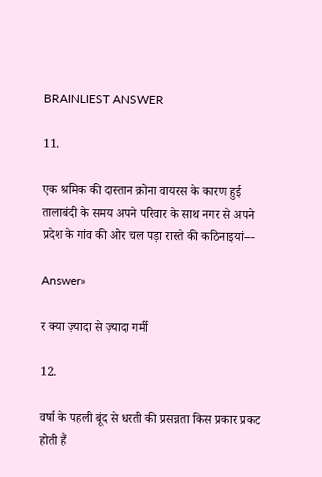BRAINLIEST ANSWER

11.

एक श्रमिक की दास्तान क्रोना वायरस के कारण हुई तालाबंदी के समय अपने परिवार के साथ नगर से अपने प्रदेश के गांव की ओर चल पड़ा रास्ते की कठिनाइयां---

Answer»

र क्या ज़्यादा से ज़्यादा गर्मी

12.

वर्षा के पहली बूंद से धरती की प्रसन्नता किस प्रकार प्रकट होती हैं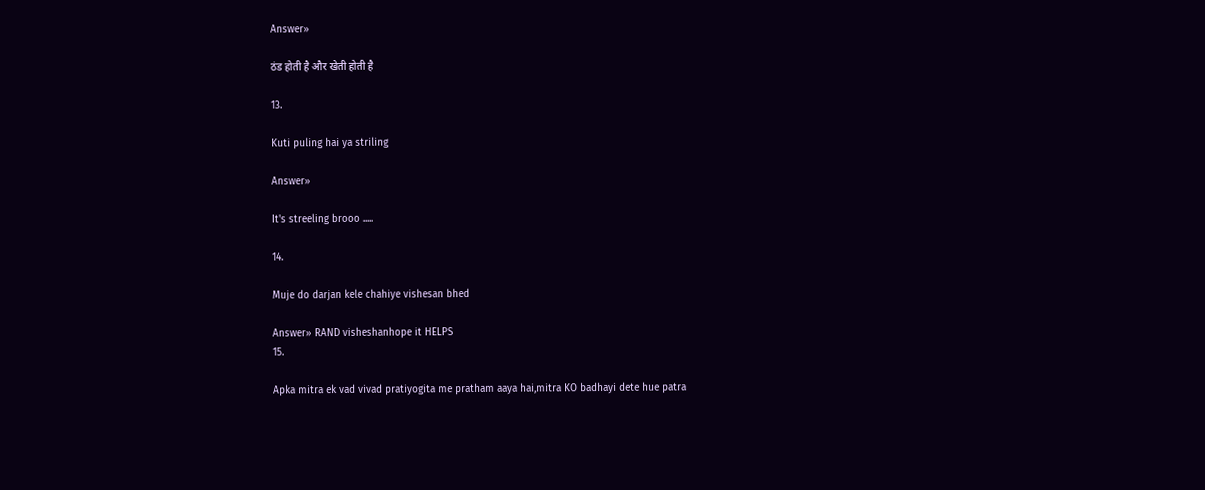Answer»

ठंड होती है और खेती होती है

13.

Kuti puling hai ya striling

Answer»

It's streeling brooo .....

14.

Muje do darjan kele chahiye vishesan bhed

Answer» RAND visheshanhope it HELPS
15.

Apka mitra ek vad vivad pratiyogita me pratham aaya hai,mitra KO badhayi dete hue patra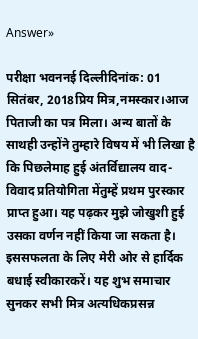Answer»

परीक्षा भवननई दिल्लीदिनांक: 01 सितंबर, 2018प्रिय मित्र,नमस्कार।आज पिताजी का पत्र मिला। अन्य बातों के साथही उन्होंने तुम्हारे विषय में भी लिखा है कि पिछलेमाह हुई अंतर्विद्यालय वाद-विवाद प्रतियोगिता मेंतुम्हें प्रथम पुरस्कार प्राप्त हुआ। यह पढ़कर मुझे जोखुशी हुई उसका वर्णन नहीं किया जा सकता है। इससफलता के लिए मेरी ओर से हार्दिक बधाई स्वीकारकरें। यह शुभ समाचार सुनकर सभी मित्र अत्यधिकप्रसन्न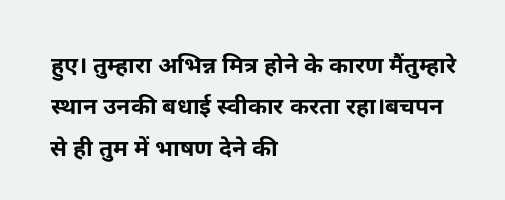हुए। तुम्हारा अभिन्न मित्र होने के कारण मैंतुम्हारे स्थान उनकी बधाई स्वीकार करता रहा।बचपन से ही तुम में भाषण देने की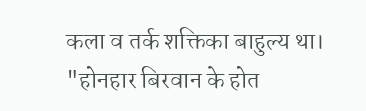कला व तर्क शक्तिका बाहुल्य था। "होनहार बिरवान के होत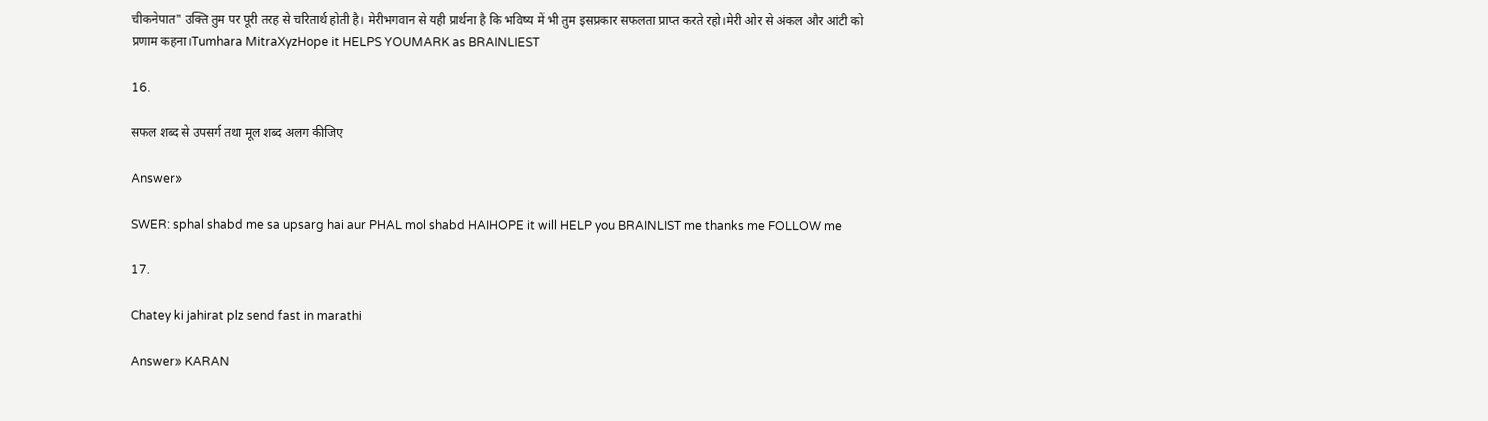चीकनेपात" उक्ति तुम पर पूरी तरह से चरितार्थ होती है। मेरीभगवान से यही प्रार्थना है कि भविष्य में भी तुम इसप्रकार सफलता प्राप्त करते रहो।मेरी ओर से अंकल और आंटी को प्रणाम कहना।Tumhara MitraXyzHope it HELPS YOUMARK as BRAINLIEST

16.

सफल शब्द से उपसर्ग तथा मूल शब्द अलग कीजिए

Answer»

SWER: sphal shabd me sa upsarg hai aur PHAL mol shabd HAIHOPE it will HELP you BRAINLIST me thanks me FOLLOW me

17.

Chatey ki jahirat plz send fast in marathi

Answer» KARAN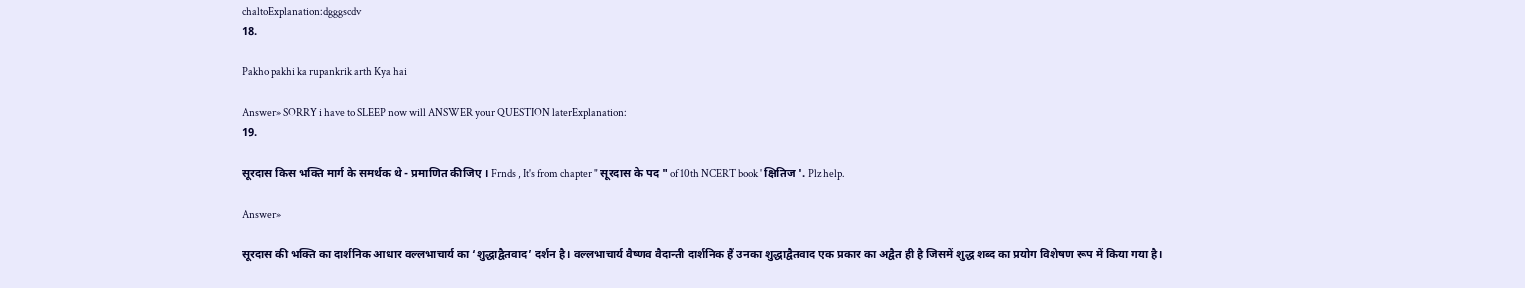chaltoExplanation:dgggscdv
18.

Pakho pakhi ka rupankrik arth Kya hai

Answer» SORRY i have to SLEEP now will ANSWER your QUESTION laterExplanation:
19.

सूरदास किस भक्ति मार्ग के समर्थक थे - प्रमाणित कीजिए । Frnds , It's from chapter " सूरदास के पद " of 10th NCERT book ' क्षितिज '. Plz help.

Answer»

सूरदास की भक्ति का दार्शनिक आधार वल्लभाचार्य का ‘शुद्धाद्वैतवाद’ दर्शन है। वल्लभाचार्य वैष्णव वैदान्ती दार्शनिक हैं उनका शुद्धाद्वैतवाद एक प्रकार का अद्वैत ही है जिसमें शुद्ध शब्द का प्रयोग विशेषण रूप में किया गया है।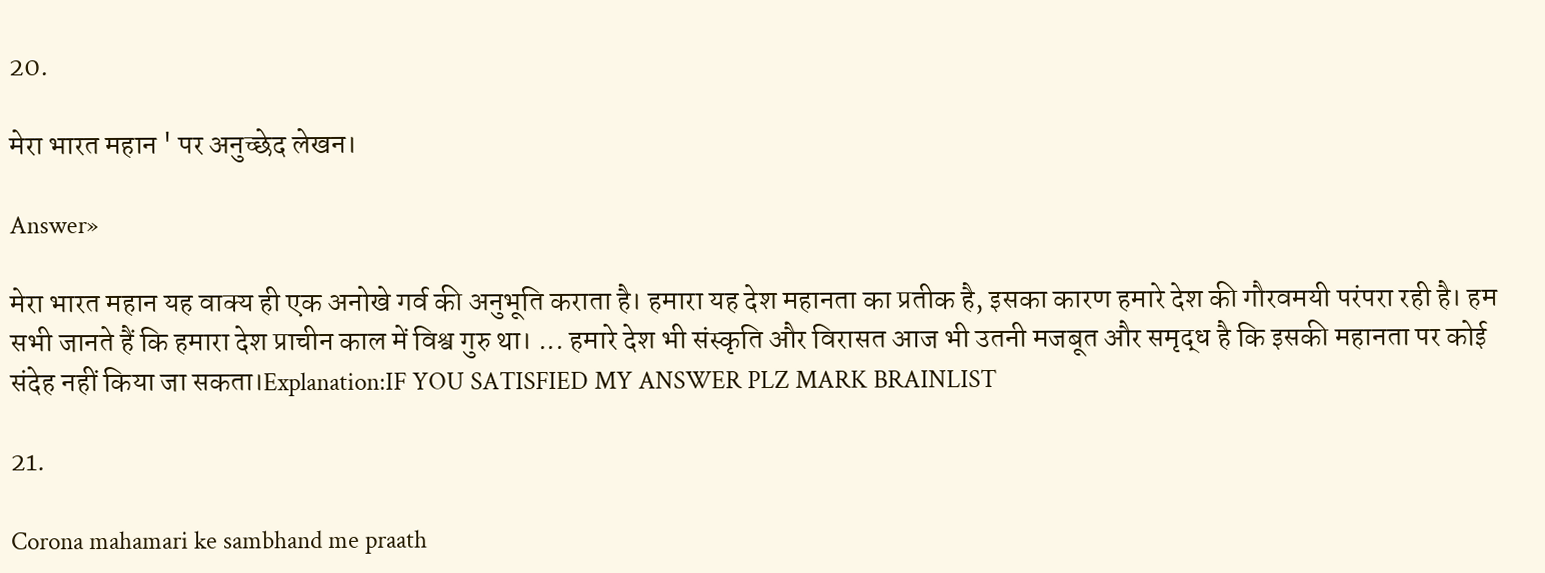20.

मेरा भारत महान ' पर अनुच्छेद लेखन।

Answer»

मेरा भारत महान यह वाक्य ही एक अनोखे गर्व की अनुभूति कराता है। हमारा यह देश महानता का प्रतीक है, इसका कारण हमारे देश की गौरवमयी परंपरा रही है। हम सभी जानते हैं कि हमारा देश प्राचीन काल में विश्व गुरु था। ... हमारे देश भी संस्कृति और विरासत आज भी उतनी मजबूत और समृद्ध है कि इसकी महानता पर कोई संदेह नहीं किया जा सकता।Explanation:IF YOU SATISFIED MY ANSWER PLZ MARK BRAINLIST

21.

Corona mahamari ke sambhand me praath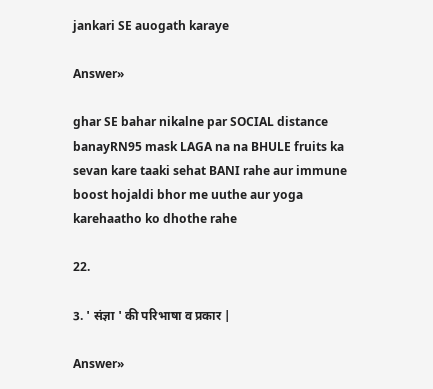jankari SE auogath karaye

Answer»

ghar SE bahar nikalne par SOCIAL distance banayRN95 mask LAGA na na BHULE fruits ka sevan kare taaki sehat BANI rahe aur immune boost hojaldi bhor me uuthe aur yoga karehaatho ko dhothe rahe

22.

3. ' संज्ञा ' की परिभाषा व प्रकार |

Answer»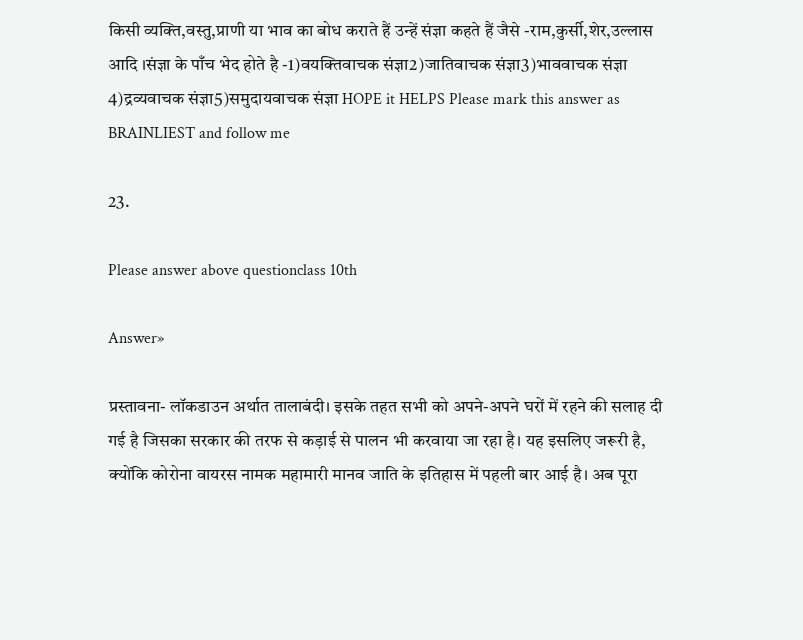किसी व्यक्ति,वस्तु,प्राणी या भाव का बोध कराते हैं उन्हें संज्ञा कहते हैं जैसे -राम,कुर्सी,शेर,उल्लास आदि ।संज्ञा के पाँच भेद होते है -1)वयक्तिवाचक संज्ञा2)जातिवाचक संज्ञा3)भाववाचक संज्ञा 4)द्रव्यवाचक संज्ञा5)समुदायवाचक संज्ञा HOPE it HELPS Please mark this answer as BRAINLIEST and follow me

23.

Please answer above questionclass 10th

Answer»

प्रस्तावना- लॉकडाउन अर्थात तालाबंदी। इसके तहत सभी को अपने-अपने घरों में रहने की सलाह दी गई है जिसका सरकार की तरफ से कड़ाई से पालन भी करवाया जा रहा है। यह इसलिए जरूरी है, क्योंकि कोरोना वायरस नामक महामारी मानव जाति के इतिहास में पहली बार आई है। अब पूरा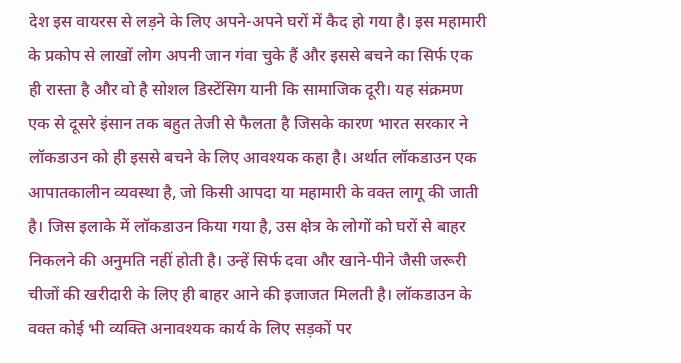देश इस वायरस से लड़ने के लिए अपने-अपने घरों में कैद हो गया है। इस महामारी के प्रकोप से लाखों लोग अपनी जान गंवा चुके हैं और इससे बचने का सिर्फ एक ही रास्ता है और वो है सोशल डिस्टेंसिग यानी कि सामाजिक दूरी। यह संक्रमण एक से दूसरे इंसान तक बहुत तेजी से फैलता है जिसके कारण भारत सरकार ने लॉकडाउन को ही इससे बचने के लिए आवश्यक कहा है। अर्थात लॉकडाउन एक आपातकालीन व्यवस्था है, जो किसी आपदा या महामारी के वक्त लागू की जाती है। जिस इलाके में लॉकडाउन किया गया है, उस क्षेत्र के लोगों को घरों से बाहर निकलने की अनुमति नहीं होती है। उन्हें सिर्फ दवा और खाने-पीने जैसी जरूरी चीजों की खरीदारी के लिए ही बाहर आने की इजाजत मिलती है। लॉकडाउन के वक्त कोई भी व्यक्ति अनावश्यक कार्य के लिए सड़कों पर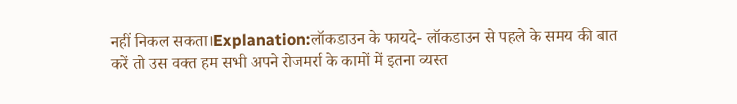नहीं निकल सकता।Explanation:लॉकडाउन के फायदे- लॉकडाउन से पहले के समय की बात करें तो उस वक्त हम सभी अपने रोजमर्रा के कामों में इतना व्यस्त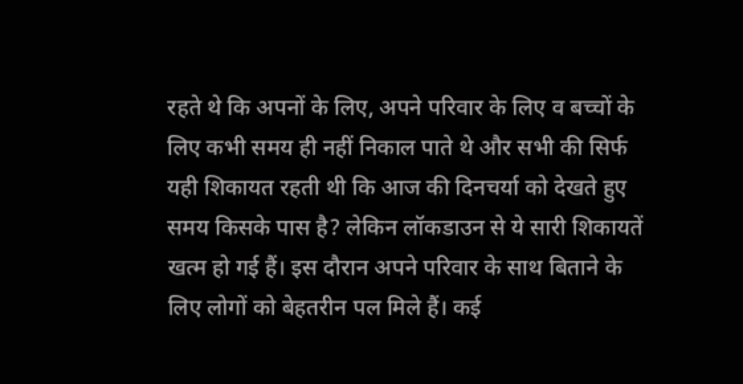रहते थे कि अपनों के लिए, अपने परिवार के लिए व बच्चों के लिए कभी समय ही नहीं निकाल पाते थे और सभी की सिर्फ यही शिकायत रहती थी कि आज की दिनचर्या को देखते हुए समय किसके पास है? लेकिन लॉकडाउन से ये सारी शिकायतें खत्म हो गई हैं। इस दौरान अपने परिवार के साथ बिताने के लिए लोगों को बेहतरीन पल मिले हैं। कई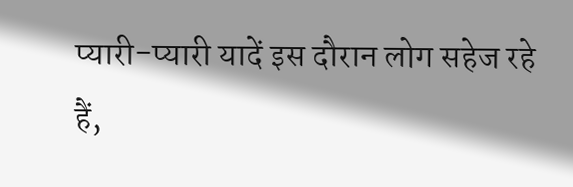प्यारी-प्यारी यादें इस दौरान लोग सहेज रहे हैं,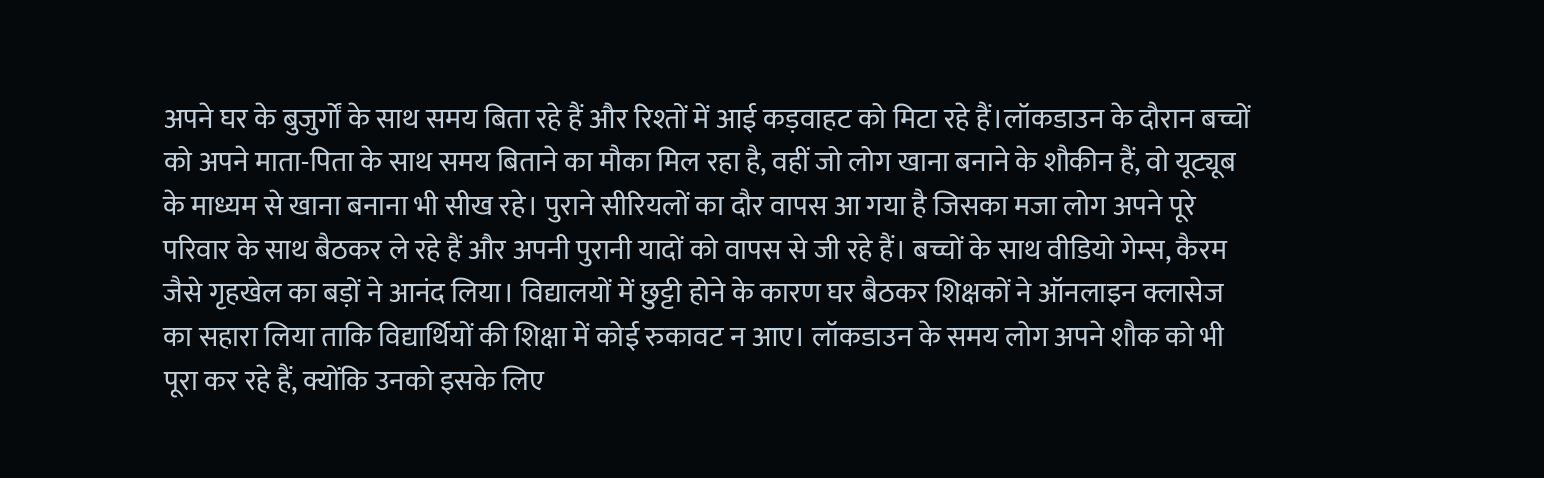अपने घर के बुजुर्गों के साथ समय बिता रहे हैं और रिश्तों में आई कड़वाहट को मिटा रहे हैं।लॉकडाउन के दौरान बच्चों को अपने माता-पिता के साथ समय बिताने का मौका मिल रहा है, वहीं जो लोग खाना बनाने के शौकीन हैं, वो यूट्यूब के माध्यम से खाना बनाना भी सीख रहे। पुराने सीरियलों का दौर वापस आ गया है जिसका मजा लोग अपने पूरे परिवार के साथ बैठकर ले रहे हैं और अपनी पुरानी यादों को वापस से जी रहे हैं। बच्चों के साथ वीडियो गेम्स, कैरम जैसे गृहखेल का बड़ों ने आनंद लिया। विद्यालयों में छुट्टी होने के कारण घर बैठकर शिक्षकों ने ऑनलाइन क्लासेज का सहारा लिया ताकि विद्यार्थियों की शिक्षा में कोई रुकावट न आए। लॉकडाउन के समय लोग अपने शौक को भी पूरा कर रहे हैं, क्योंकि उनको इसके लिए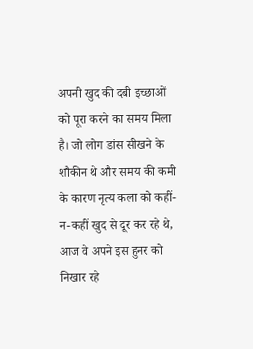अपनी खुद की दबी इच्छाओं को पूरा करने का समय मिला है। जो लोग डांस सीखने के शौकीन थे और समय की कमी के कारण नृत्य कला को कहीं-न-कहीं खुद से दूर कर रहे थे, आज वे अपने इस हुनर को निखार रहे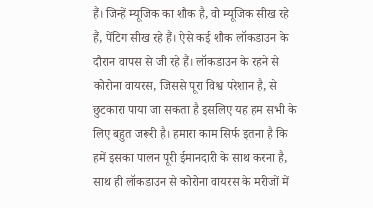हैं। जिन्हें म्यूजिक का शौक है, वो म्यूजिक सीख रहे हैं, पेंटिग सीख रहे हैं। ऐसे कई शौक लॉकडाउन के दौरान वापस से जी रहे हैं। लॉकडाउन के रहने से कोरोना वायरस, जिससे पूरा विश्व परेशान है, से छुटकारा पाया जा सकता है इसलिए यह हम सभी के लिए बहुत जरूरी है। हमारा काम सिर्फ इतना है कि हमें इसका पालन पूरी ईमानदारी के साथ करना है, साथ ही लॉकडाउन से कोरोना वायरस के मरीजों में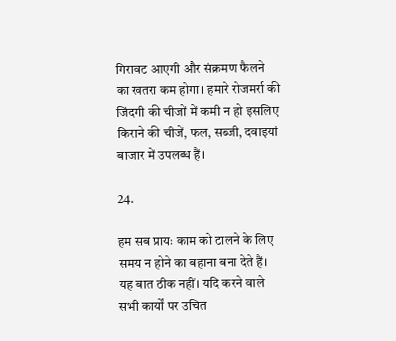गिरावट आएगी और संक्रमण फैलने का खतरा कम होगा। हमारे रोजमर्रा की जिंदगी की चीजों में कमी न हो इसलिए किराने की चीजें, फल, सब्जी, दवाइयां बाजार में उपलब्ध हैं।

24.

हम सब प्रायः काम को टालने के लिए समय न होने का बहाना बना देते हैं। यह बात ठीक नहीं। यदि करने वाले सभी कार्यों पर उचित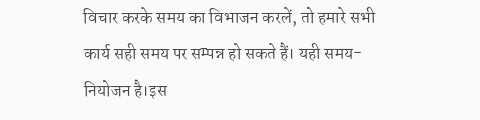विचार करके समय का विभाजन करलें, तो हमारे सभी कार्य सही समय पर सम्पन्न हो सकते हैं। यही समय-नियोजन है।इस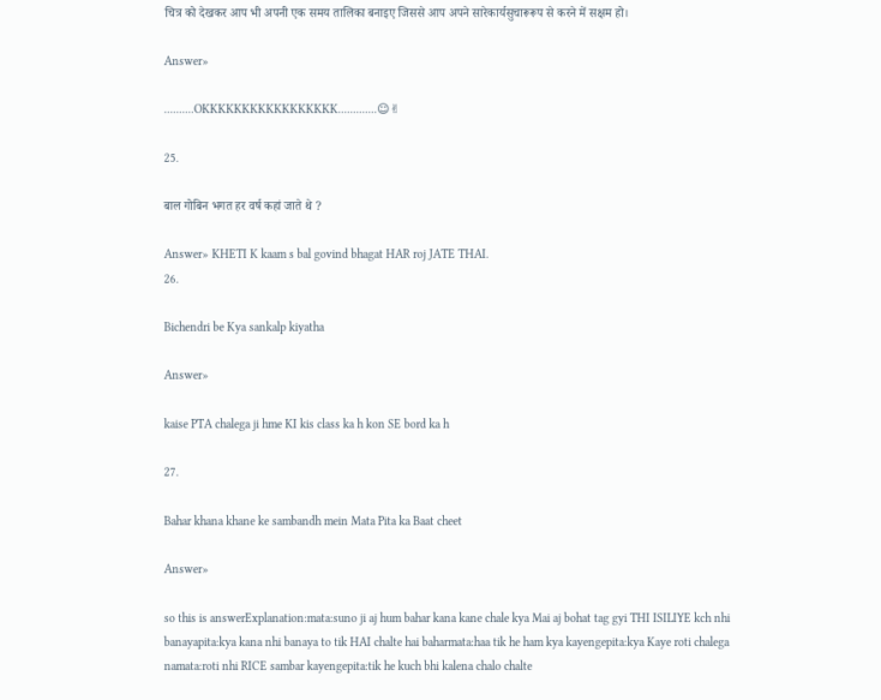चित्र को देखकर आप भी अपनी एक समय तालिका बनाइए जिससे आप अपने सारेकार्यसुचारूरूप से करने में सक्षम हो।

Answer»

..........OKKKKKKKKKKKKKKKKK.............☺✌

25.

बाल गोबिन भगत हर वर्ष कहां जाते थे ?

Answer» KHETI K kaam s bal govind bhagat HAR roj JATE THAI.
26.

Bichendri be Kya sankalp kiyatha

Answer»

kaise PTA chalega ji hme KI kis class ka h kon SE bord ka h

27.

Bahar khana khane ke sambandh mein Mata Pita ka Baat cheet

Answer»

so this is answerExplanation:mata:suno ji aj hum bahar kana kane chale kya Mai aj bohat tag gyi THI ISILIYE kch nhi banayapita:kya kana nhi banaya to tik HAI chalte hai baharmata:haa tik he ham kya kayengepita:kya Kaye roti chalega namata:roti nhi RICE sambar kayengepita:tik he kuch bhi kalena chalo chalte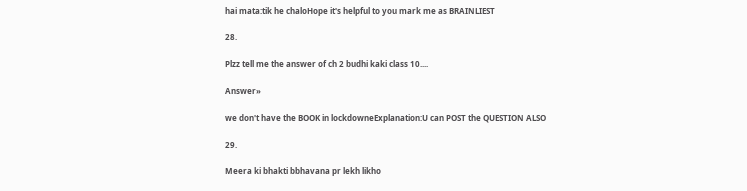hai mata:tik he chaloHope it's helpful to you mark me as BRAINLIEST

28.

Plzz tell me the answer of ch 2 budhi kaki class 10....

Answer»

we don't have the BOOK in lockdowneExplanation:U can POST the QUESTION ALSO

29.

Meera ki bhakti bbhavana pr lekh likho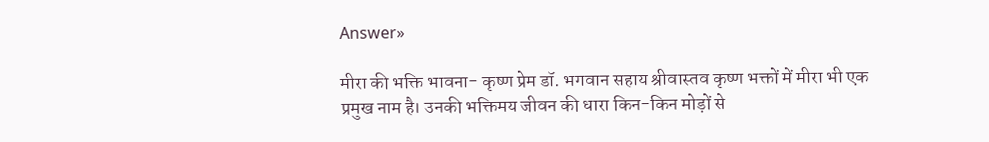Answer»

मीरा की भक्ति भावना- कृष्ण प्रेम डॉ. भगवान सहाय श्रीवास्तव कृष्ण भक्तों में मीरा भी एक प्रमुख नाम है। उनकी भक्तिमय जीवन की धारा किन-किन मोड़ों से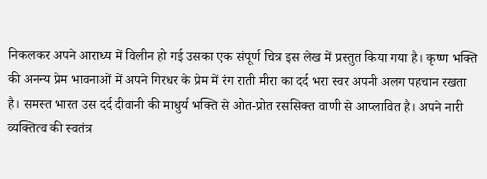निकलकर अपने आराध्य में विलीन हो गई उसका एक संपूर्ण चित्र इस लेख में प्रस्तुत किया गया है। कृष्ण भक्ति की अनन्य प्रेम भावनाओं में अपने गिरधर के प्रेम में रंग राती मीरा का दर्द भरा स्वर अपनी अलग पहचान रखता है। समस्त भारत उस दर्द दीवानी की माधुर्य भक्ति से ओत-प्रोत रससिक्त वाणी से आप्लावित है। अपने नारी व्यक्तित्व की स्वतंत्र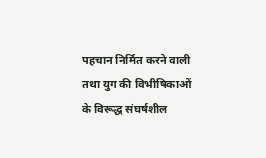पहचान निर्मित करने वाली तथा युग की विभीषिकाओं के विरूद्ध संघर्षशील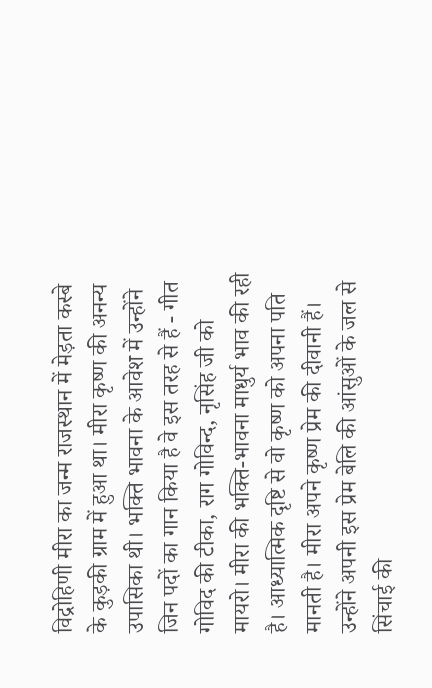विद्रोहिणी मीरा का जन्म राजस्थान में मेड़ता कस्बे के कुड़की ग्राम में हुआ था। मीरा कृष्ण की अनन्य उपासिका थी। भक्ति भावना के आवेश में उन्होंने जिन पदों का गान किया है वे इस तरह से हैं - गीत गोविद की टीका, राग गोविन्द, नृसिंह जी को मायरो। मीरा की भक्ति-भावना माधुर्य भाव की रही है। आध्यात्मिक दृष्टि से वो कृष्ण को अपना पति मानती है। मीरा अपने कृष्ण प्रेम की दीवानी हैं। उन्होंने अपनी इस प्रेम बेलि की आंसुओं के जल से सिंचाई की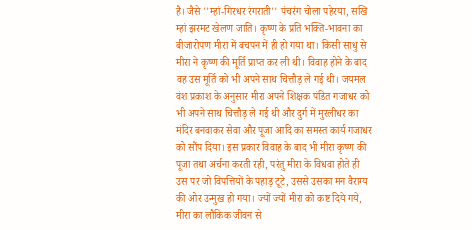है। जैसे ''म्हां-गिरधर रंगराती'' पंचरंग चोला पहेरया, सखि म्हां झरमट खेलण जाति। कृष्ण के प्रति भक्ति-भावना का बीजारोपण मीरा में बचपन में ही हो गया था। किसी साधु से मीरा ने कृष्ण की मूर्ति प्राप्त कर ली थी। विवाह होने के बाद वह उस मूर्ति को भी अपने साथ चित्तौड़ ले गई थी। जयमल वंश प्रकाश के अनुसार मीरा अपने शिक्षक पंडित गजाधर को भी अपने साथ चित्तौड़ ले गई थी और दुर्ग में मुरलीधर का मंदिर बनवाकर सेवा और पूजा आदि का समस्त कार्य गजाधर को सौंप दिया। इस प्रकार विवाह के बाद भी मीरा कृष्ण की पूजा तथा अर्चना करती रही, परंतु मीरा के विधवा होते ही उस पर जो विपत्तियों के पहाड़ टूटे, उससे उसका मन वैराग्य की ओर उन्मुख हो गया। ज्यों ज्यों मीरा को कष्ट दिये गये, मीरा का लौकिक जीवन से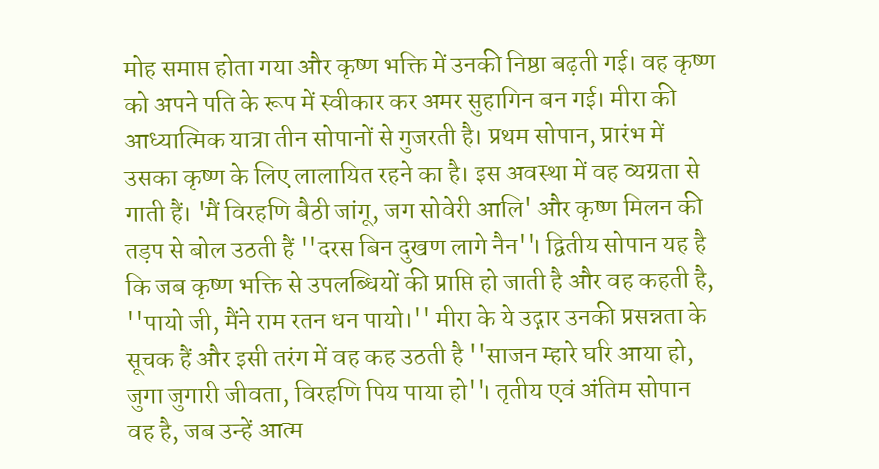मोह समाप्त होता गया और कृष्ण भक्ति में उनकी निष्ठा बढ़ती गई। वह कृष्ण को अपने पति के रूप में स्वीकार कर अमर सुहागिन बन गई। मीरा की आध्यात्मिक यात्रा तीन सोपानों से गुजरती है। प्रथम सोपान, प्रारंभ में उसका कृष्ण के लिए लालायित रहने का है। इस अवस्था में वह व्यग्रता से गाती हैं। 'मैं विरहणि बैठी जांगू, जग सोवेरी आलि' और कृष्ण मिलन की तड़प से बोल उठती हैं ''दरस बिन दुखण लागे नैन''। द्वितीय सोपान यह है कि जब कृष्ण भक्ति से उपलब्धियों की प्राप्ति हो जाती है और वह कहती है, ''पायो जी, मैंने राम रतन धन पायो।'' मीरा के ये उद्गार उनकी प्रसन्नता के सूचक हैं और इसी तरंग में वह कह उठती है ''साजन म्हारे घरि आया हो, जुगा जुगारी जीवता, विरहणि पिय पाया हो''। तृतीय एवं अंतिम सोपान वह है, जब उन्हें आत्म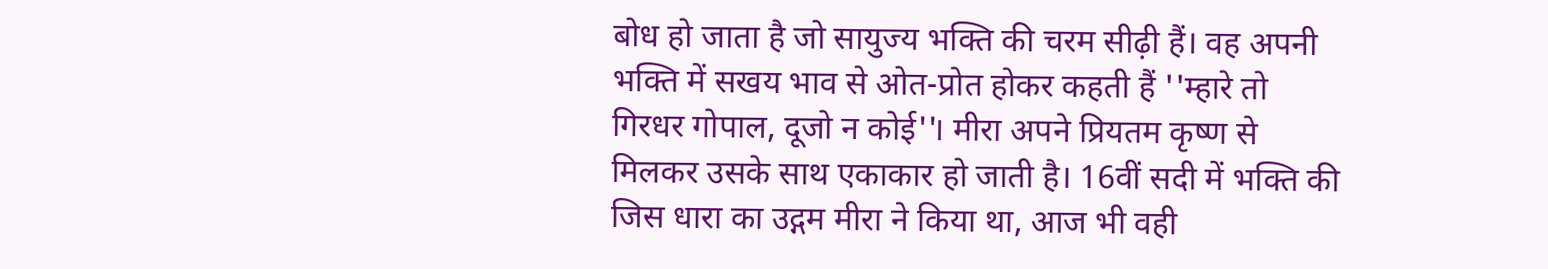बोध हो जाता है जो सायुज्य भक्ति की चरम सीढ़ी हैं। वह अपनी भक्ति में सखय भाव से ओत-प्रोत होकर कहती हैं ''म्हारे तो गिरधर गोपाल, दूजो न कोई''। मीरा अपने प्रियतम कृष्ण से मिलकर उसके साथ एकाकार हो जाती है। 16वीं सदी में भक्ति की जिस धारा का उद्गम मीरा ने किया था, आज भी वही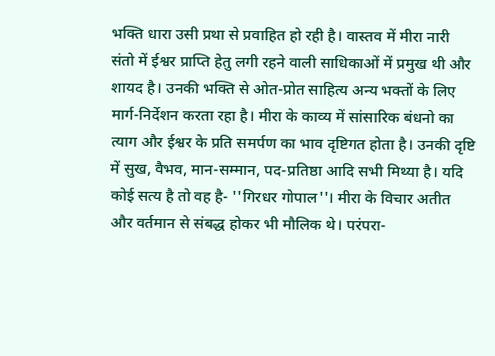भक्ति धारा उसी प्रथा से प्रवाहित हो रही है। वास्तव में मीरा नारी संतो में ईश्वर प्राप्ति हेतु लगी रहने वाली साधिकाओं में प्रमुख थी और शायद है। उनकी भक्ति से ओत-प्रोत साहित्य अन्य भक्तों के लिए मार्ग-निर्देशन करता रहा है। मीरा के काव्य में सांसारिक बंधनो का त्याग और ईश्वर के प्रति समर्पण का भाव दृष्टिगत होता है। उनकी दृष्टि में सुख, वैभव, मान-सम्मान, पद-प्रतिष्ठा आदि सभी मिथ्या है। यदि कोई सत्य है तो वह है- ''गिरधर गोपाल''। मीरा के विचार अतीत और वर्तमान से संबद्ध होकर भी मौलिक थे। परंपरा-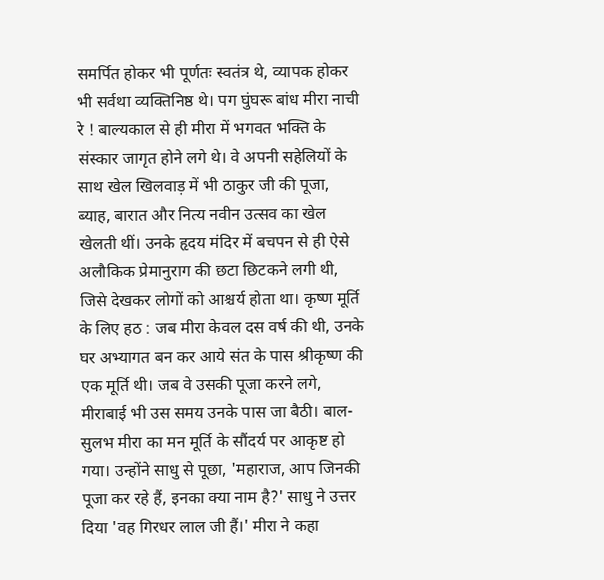समर्पित होकर भी पूर्णतः स्वतंत्र थे, व्यापक होकर भी सर्वथा व्यक्तिनिष्ठ थे। पग घुंघरू बांध मीरा नाची रे ! बाल्यकाल से ही मीरा में भगवत भक्ति के संस्कार जागृत होने लगे थे। वे अपनी सहेलियों के साथ खेल खिलवाड़ में भी ठाकुर जी की पूजा, ब्याह, बारात और नित्य नवीन उत्सव का खेल खेलती थीं। उनके हृदय मंदिर में बचपन से ही ऐसे अलौकिक प्रेमानुराग की छटा छिटकने लगी थी, जिसे देखकर लोगों को आश्चर्य होता था। कृष्ण मूर्ति के लिए हठ : जब मीरा केवल दस वर्ष की थी, उनके घर अभ्यागत बन कर आये संत के पास श्रीकृष्ण की एक मूर्ति थी। जब वे उसकी पूजा करने लगे, मीराबाई भी उस समय उनके पास जा बैठी। बाल-सुलभ मीरा का मन मूर्ति के सौंदर्य पर आकृष्ट हो गया। उन्होंने साधु से पूछा, 'महाराज, आप जिनकी पूजा कर रहे हैं, इनका क्या नाम है?' साधु ने उत्तर दिया 'वह गिरधर लाल जी हैं।' मीरा ने कहा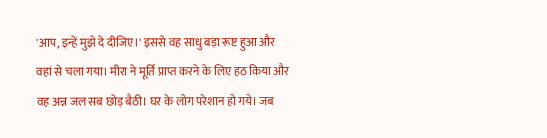'आप, इन्हें मुझे दे दीजिए।' इससे वह साधु बड़ा रूष्ट हुआ और वहां से चला गया। मीरा ने मूर्ति प्राप्त करने के लिए हठ किया और वह अन्न जल सब छोड़ बैठी। घर के लोग परेशान हो गये। जब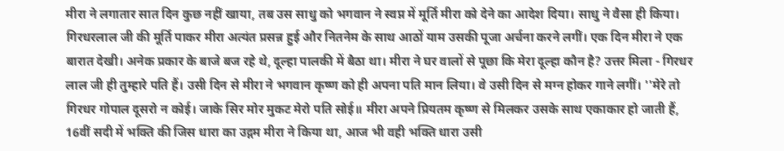मीरा ने लगातार सात दिन कुछ नहीं खाया, तब उस साधु को भगवान ने स्वप्न में मूर्ति मीरा को देने का आदेश दिया। साधु ने वैसा ही किया। गिरधरलाल जी की मूर्ति पाकर मीरा अत्यंत प्रसन्न हुई और नितनेम के साथ आठों याम उसकी पूजा अर्चना करने लगीं। एक दिन मीरा ने एक बारात देखी। अनेक प्रकार के बाजे बज रहे थे, दूल्हा पालकी में बैठा था। मीरा ने घर वालों से पूछा कि मेरा दूल्हा कौन है? उत्तर मिला - गिरधर लाल जी ही तुम्हारे पति हैं। उसी दिन से मीरा ने भगवान कृष्ण को ही अपना पति मान लिया। वे उसी दिन से मग्न होकर गाने लगीं। ''मेरे तो गिरधर गोपाल दूसरो न कोई। जाके सिर मोर मुकट मेरो पति सोई॥ मीरा अपने प्रियतम कृष्ण से मिलकर उसके साथ एकाकार हो जाती हैं, 16वीं सदी में भक्ति की जिस धारा का उद्गम मीरा ने किया था, आज भी वही भक्ति धारा उसी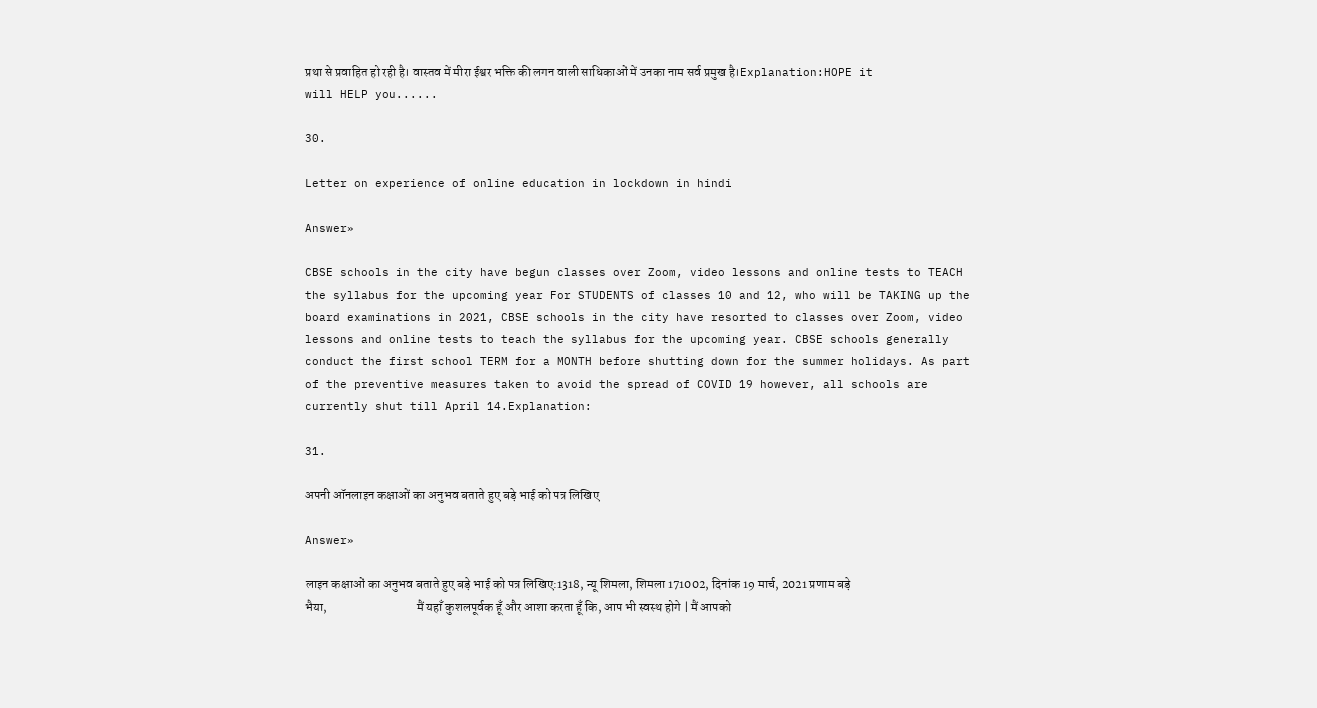प्रथा से प्रवाहित हो रही है। वास्तव में मीरा ईश्वर भक्ति की लगन वाली साधिकाओं में उनका नाम सर्व प्रमुख है।Explanation:HOPE it will HELP you......

30.

Letter on experience of online education in lockdown in hindi

Answer»

CBSE schools in the city have begun classes over Zoom, video lessons and online tests to TEACH the syllabus for the upcoming year For STUDENTS of classes 10 and 12, who will be TAKING up the board examinations in 2021, CBSE schools in the city have resorted to classes over Zoom, video lessons and online tests to teach the syllabus for the upcoming year. CBSE schools generally conduct the first school TERM for a MONTH before shutting down for the summer holidays. As part of the preventive measures taken to avoid the spread of COVID 19 however, all schools are currently shut till April 14.Explanation:

31.

अपनी ऑनलाइन कक्षाओं का अनुभव बताते हुए बड़े भाई को पत्र लिखिए

Answer»

लाइन कक्षाओं का अनुभव बताते हुए बड़े भाई को पत्र लिखिए:1318, न्यू शिमला, शिमला 171002, दिनांक 19 मार्च, 2021 प्रणाम बड़े भैया,                                   मैं यहाँ कुशलपूर्वक हूँ और आशा करता हूँ कि, आप भी स्वस्थ होगे | मैं आपको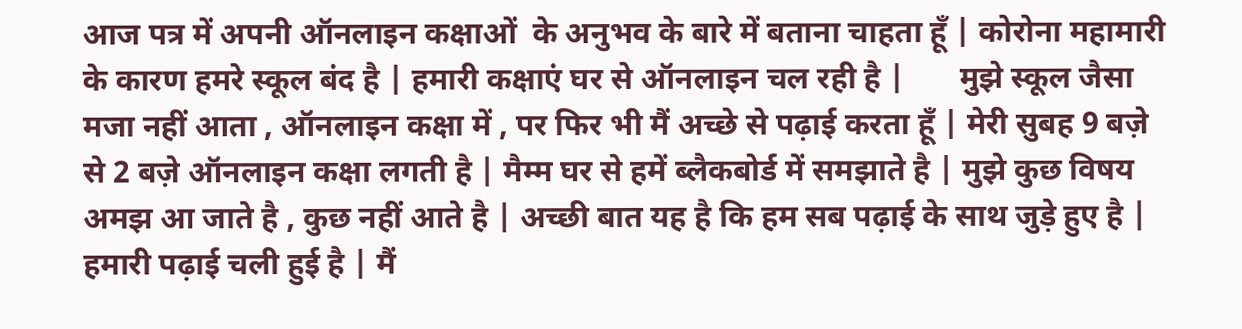आज पत्र में अपनी ऑनलाइन कक्षाओं  के अनुभव के बारे में बताना चाहता हूँ | कोरोना महामारी के कारण हमरे स्कूल बंद है | हमारी कक्षाएं घर से ऑनलाइन चल रही है |       मुझे स्कूल जैसा मजा नहीं आता , ऑनलाइन कक्षा में , पर फिर भी मैं अच्छे से पढ़ाई करता हूँ | मेरी सुबह 9 बज़े से 2 बज़े ऑनलाइन कक्षा लगती है | मैम्म घर से हमें ब्लैकबोर्ड में समझाते है | मुझे कुछ विषय अमझ आ जाते है , कुछ नहीं आते है | अच्छी बात यह है कि हम सब पढ़ाई के साथ जुड़े हुए है | हमारी पढ़ाई चली हुई है | मैं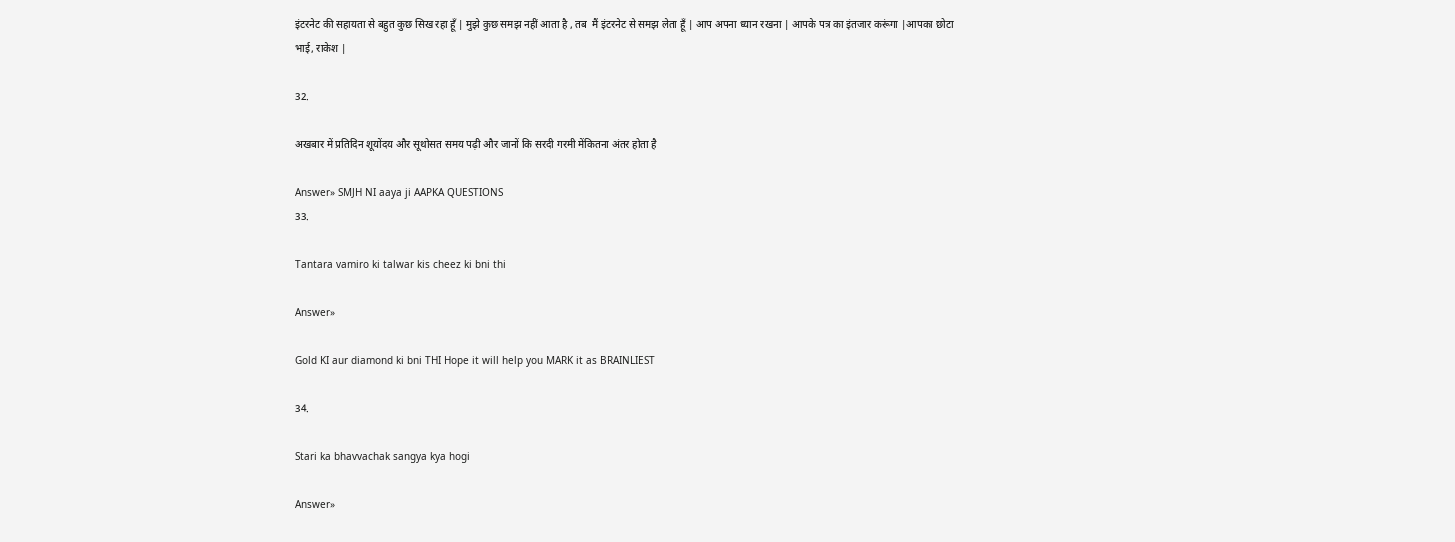इंटरनेट की सहायता से बहुत कुछ सिख रहा हूँ | मुझे कुछ समझ नहीं आता है , तब  मैं इंटरनेट से समझ लेता हूँ | आप अपना ध्यान रखना | आपके पत्र का इंतजार करूंगा |आपका छोटा भाई, राकेश |

32.

अखबार में प्रतिदिन शूयोंदय और सूथोसत समय पढ़ी और जानों कि सरदी गरमी मेंकितना अंतर होता है

Answer» SMJH NI aaya ji AAPKA QUESTIONS
33.

Tantara vamiro ki talwar kis cheez ki bni thi

Answer»

Gold KI aur diamond ki bni THI Hope it will help you MARK it as BRAINLIEST

34.

Stari ka bhavvachak sangya kya hogi

Answer»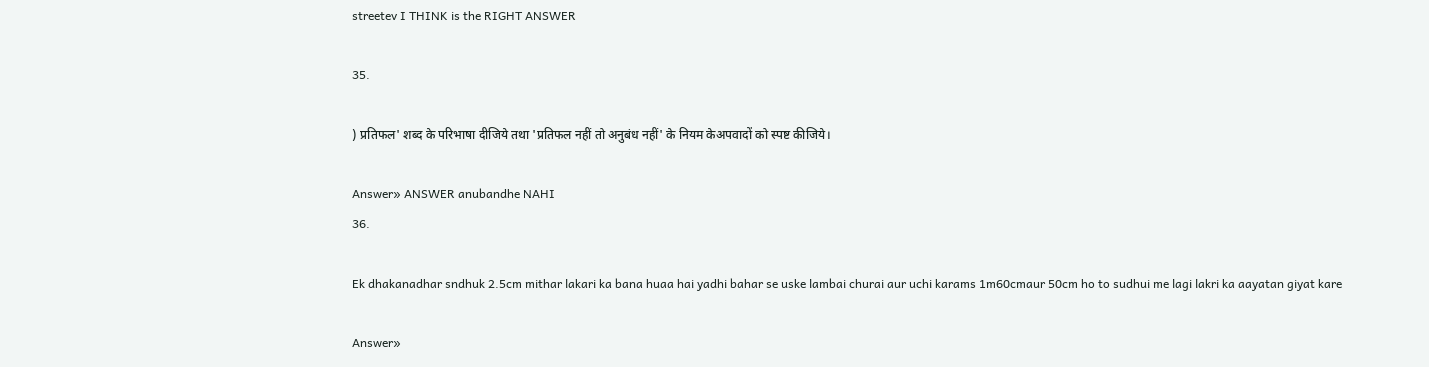streetev I THINK is the RIGHT ANSWER

35.

) प्रतिफल' शब्द के परिभाषा दीजिये तथा 'प्रतिफल नहीं तो अनुबंध नहीं' के नियम केअपवादों को स्पष्ट कीजिये।

Answer» ANSWER anubandhe NAHI
36.

Ek dhakanadhar sndhuk 2.5cm mithar lakari ka bana huaa hai yadhi bahar se uske lambai churai aur uchi karams 1m60cmaur 50cm ho to sudhui me lagi lakri ka aayatan giyat kare

Answer»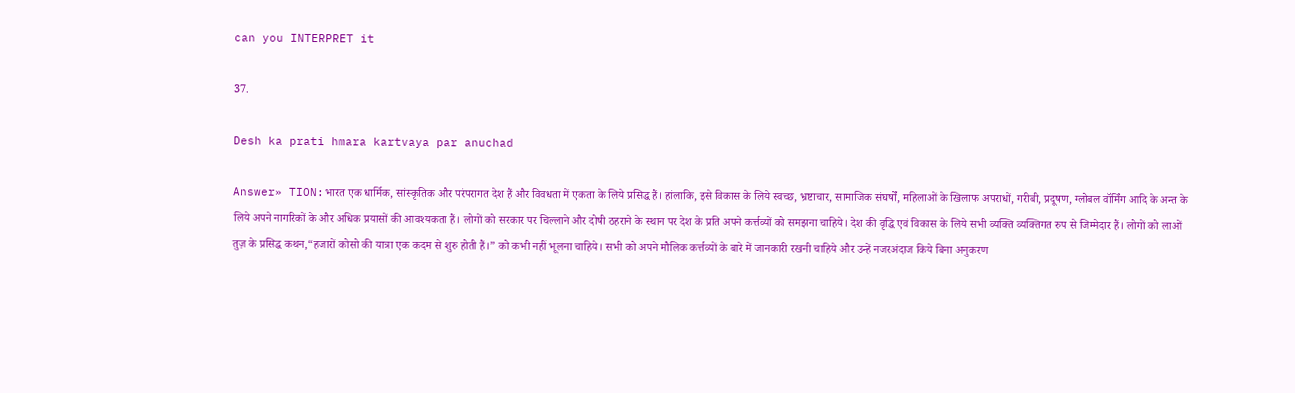can you INTERPRET it

37.

Desh ka prati hmara kartvaya par anuchad

Answer» TION:भारत एक धार्मिक, सांस्कृतिक और परंपरागत देश हैं और विवधता में एकता के लिये प्रसिद्ध हैं। हांलाकि, इसे विकास के लिये स्वच्छ, भ्रष्टाचार, सामाजिक संघर्षों, महिलाओं के खिलाफ अपराधों, गरीबी, प्रदूषण, ग्लोबल वॉर्मिंग आदि के अन्त के लिये अपने नागरिकों के और अधिक प्रयासों की आवश्यकता हैं। लोगों को सरकार पर चिल्लाने और दोषी ठहराने के स्थान पर देश के प्रति अपने कर्त्तव्यों को समझना चाहिये। देश की वृद्धि एवं विकास के लिये सभी व्यक्ति व्यक्तिगत रुप से जिम्मेदार हैं। लोगों को लाओं तुज़ के प्रसिद्ध कथन,“हजारों कोसो की यात्रा एक कदम से शुरु होती हैं।” को कभी नहीं भूलना चाहिये। सभी को अपने मौलिक कर्त्तव्यों के बारे में जानकारी रखनी चाहिये और उन्हें नजरअंदाज किये बिना अनुकरण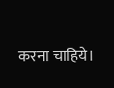करना चाहिये।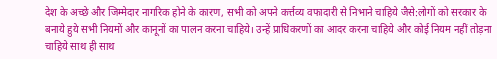देश के अच्छे और जिम्मेदार नागरिक होने के कारण, सभी को अपने कर्त्तव्य वफादारी से निभाने चाहिये जैसे:लोगों को सरकार के बनाये हुये सभी नियमों और कानूनों का पालन करना चाहिये। उन्हें प्राधिकरणों का आदर करना चाहिये और कोई नियम नहीं तोड़ना चाहिये साथ ही साथ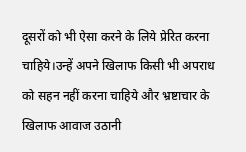दूसरों को भी ऐसा करने के लिये प्रेरित करना चाहिये।उन्हें अपने खिलाफ किसी भी अपराध को सहन नहीं करना चाहिये और भ्रष्टाचार के खिलाफ आवाज उठानी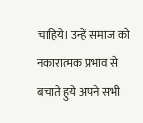चाहिये। उन्हें समाज को नकारात्मक प्रभाव से बचाते हुये अपने सभी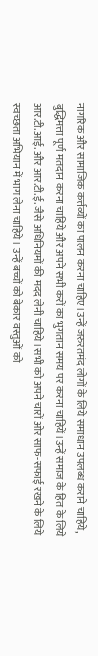नागरिक और सामाजिक कर्त्तव्यों का पालन करना चाहिए।उन्हें जरुरतमंद लोगों के लिये समाधान उपलब्ध कराने चाहिये, बुद्धिमत्ता पूर्ण मतदान करना चाहिये और अपने सभी करों का भुगतान समय पर करना चाहियें।उन्हें समाज के हित के लिये आर.टी.आई. और आर.टी.ई. जैसे अधिनियमों की मदद लेनी चाहिये।सभी को अपने चारों ओर साफ-सफाई रखने के लिये स्वच्छता अभियान में भाग लेना चाहिये। उन्हें बच्चों को बेकार वस्तुओं को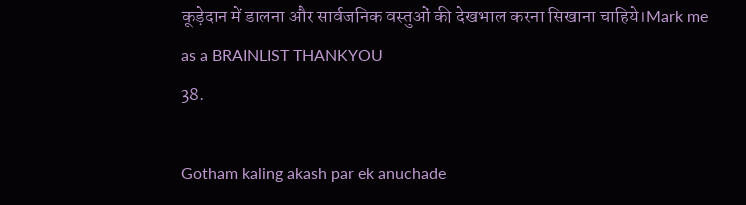कूड़ेदान में डालना और सार्वजनिक वस्तुओं की देखभाल करना सिखाना चाहिये।Mark me as a BRAINLIST THANKYOU
38.

Gotham kaling akash par ek anuchade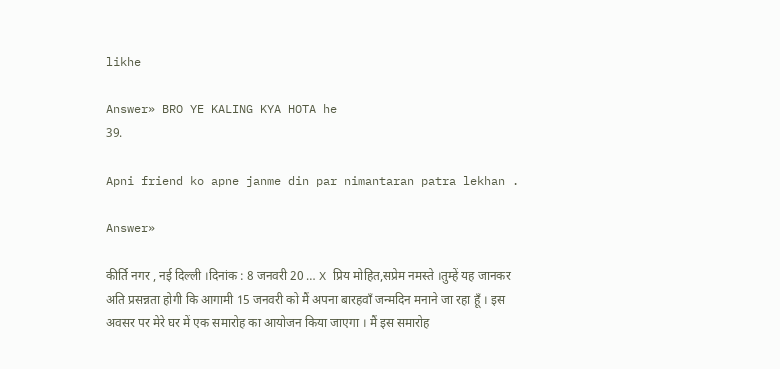likhe

Answer» BRO YE KALING KYA HOTA he
39.

Apni friend ko apne janme din par nimantaran patra lekhan .

Answer»

कीर्ति नगर , नई दिल्ली ।दिनांक : 8 जनवरी 20 … X प्रिय मोहित,सप्रेम नमस्ते ।तुम्हें यह जानकर अति प्रसन्नता होगी कि आगामी 15 जनवरी को मैं अपना बारहवाँ जन्मदिन मनाने जा रहा हूँ । इस अवसर पर मेरे घर में एक समारोह का आयोजन किया जाएगा । मैं इस समारोह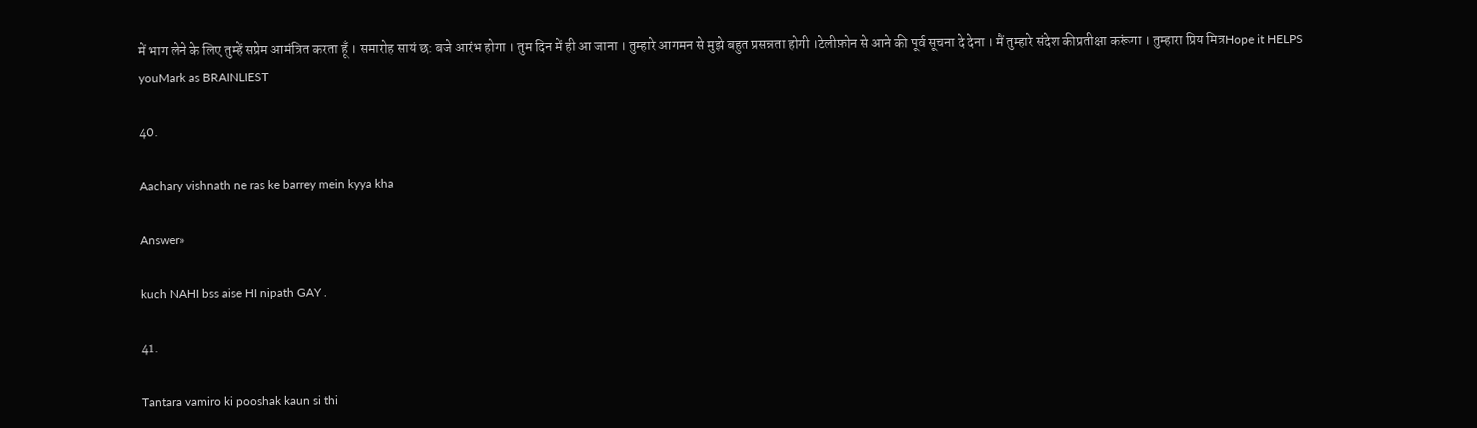में भाग लेने के लिए तुम्हें सप्रेम आमंत्रित करता हूँ । समारोह सायं छ: बजे आरंभ होगा । तुम दिन में ही आ जाना । तुम्हारे आगमन से मुझे बहुत प्रसन्नता होगी ।टेलीफ़ोन से आने की पूर्व सूचना दे देना । मैं तुम्हारे संदेश कीप्रतीक्षा करूंगा । तुम्हारा प्रिय मित्रHope it HELPS youMark as BRAINLIEST

40.

Aachary vishnath ne ras ke barrey mein kyya kha

Answer»

kuch NAHI bss aise HI nipath GAY .

41.

Tantara vamiro ki pooshak kaun si thi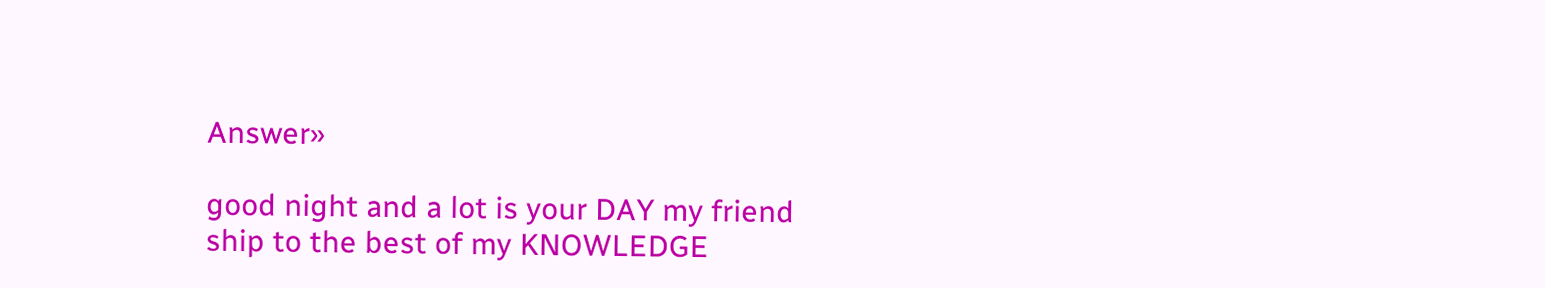Answer»

good night and a lot is your DAY my friend ship to the best of my KNOWLEDGE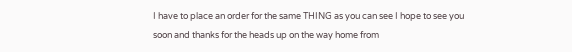I have to place an order for the same THING as you can see I hope to see you soon and thanks for the heads up on the way home from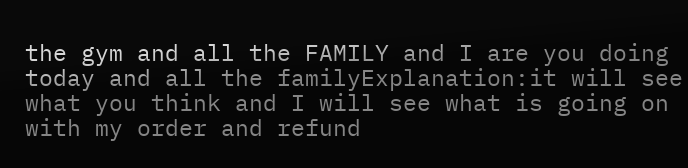the gym and all the FAMILY and I are you doing today and all the familyExplanation:it will see what you think and I will see what is going on with my order and refund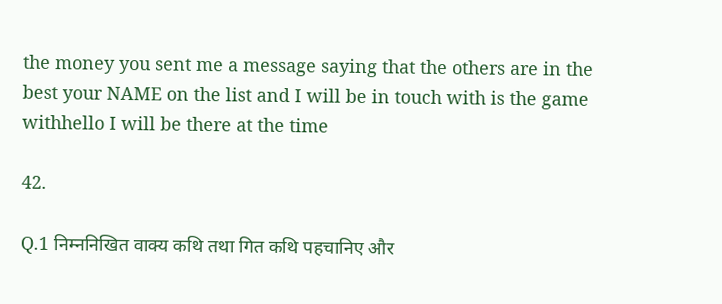the money you sent me a message saying that the others are in the best your NAME on the list and I will be in touch with is the game withhello I will be there at the time

42.

Q.1 निम्ननिखित वाक्य कथि तथा गित कथि पहचानिए और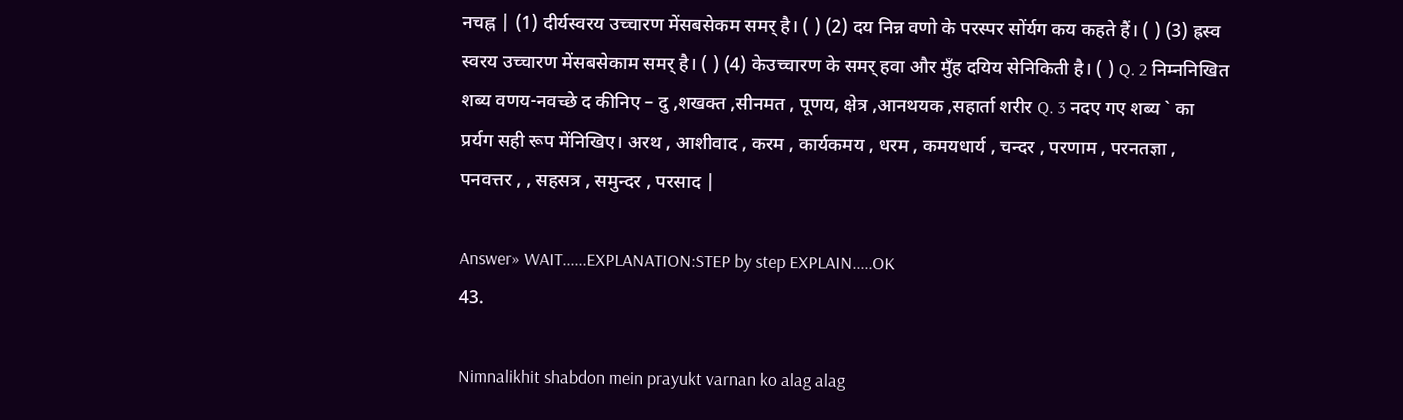नचह्न | (1) दीर्यस्वरय उच्चारण मेंसबसेकम समर् है। ( ) (2) दय निन्न वणो के परस्पर सोंर्यग कय कहते हैं। ( ) (3) ह्रस्व स्वरय उच्चारण मेंसबसेकाम समर् है। ( ) (4) केउच्चारण के समर् हवा और मुँह दयिय सेनिकिती है। ( ) Q. 2 निम्ननिखित शब्य वणय-नवच्छे द कीनिए – दु ,शखक्त ,सीनमत , पूणय, क्षेत्र ,आनथयक ,सहार्ता शरीर Q. 3 नदए गए शब्य ` का प्रर्यग सही रूप मेंनिखिए। अरथ , आशीवाद , करम , कार्यकमय , धरम , कमयधार्य , चन्दर , परणाम , परनतज्ञा , पनवत्तर , , सहसत्र , समुन्दर , परसाद |

Answer» WAIT......EXPLANATION:STEP by step EXPLAIN.....OK
43.

Nimnalikhit shabdon mein prayukt varnan ko alag alag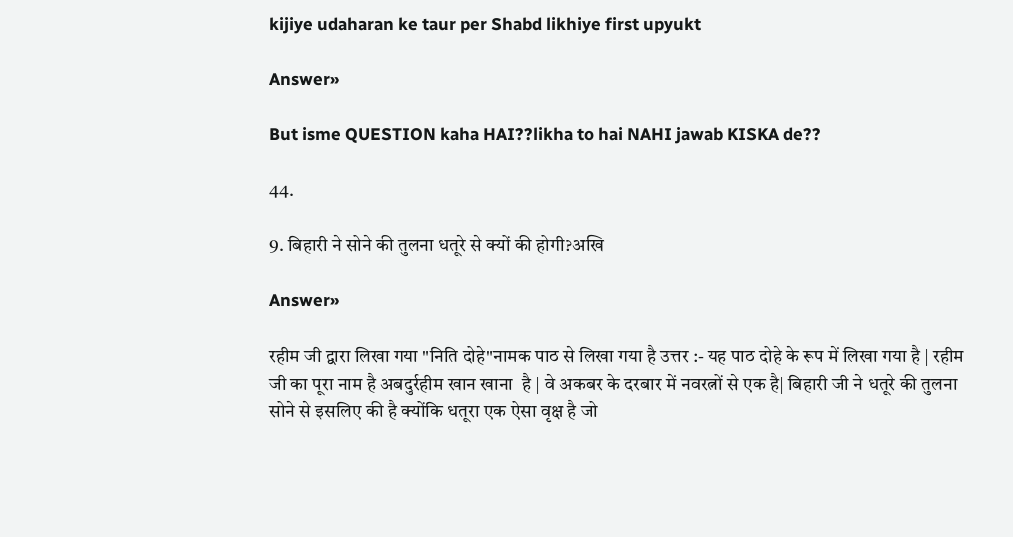kijiye udaharan ke taur per Shabd likhiye first upyukt

Answer»

But isme QUESTION kaha HAI??likha to hai NAHI jawab KISKA de??

44.

9. बिहारी ने सोने की तुलना धतूरे से क्यों की होगी?अखि

Answer»

रहीम जी द्वारा लिखा गया "निति दोहे"नामक पाठ से लिखा गया है उत्तर :- यह पाठ दोहे के रूप में लिखा गया है | रहीम जी का पूरा नाम है अबदुर्रहीम खान खाना  है | वे अकबर के दरबार में नवरत्नों से एक है| बिहारी जी ने धतूरे की तुलना सोने से इसलिए की है क्योंकि धतूरा एक ऐसा वृक्ष है जो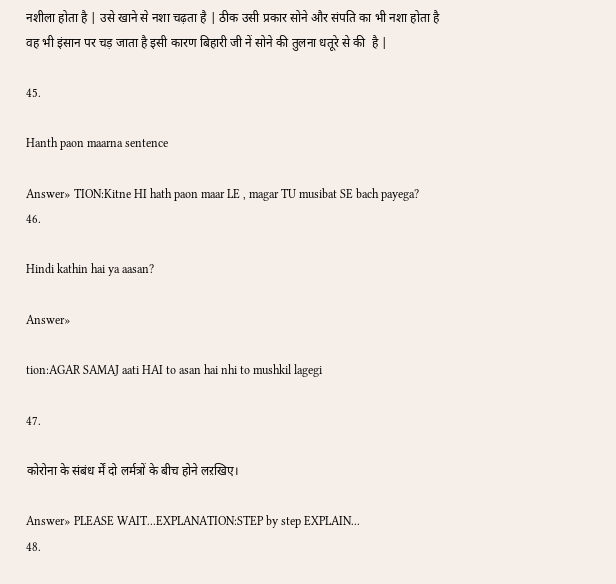नशीला होता है | उसे खाने से नशा चढ़ता है | ठीक उसी प्रकार सोने और संपति का भी नशा होता है वह भी इंसान पर चड़ जाता है इसी कारण बिहारी जी नें सोने की तुलना धतूरे से की  है |

45.

Hanth paon maarna sentence

Answer» TION:Kitne HI hath paon maar LE , magar TU musibat SE bach payega?
46.

Hindi kathin hai ya aasan?

Answer»

tion:AGAR SAMAJ aati HAI to asan hai nhi to mushkil lagegi

47.

कोरोना के संबंध र्में दो लर्मत्रों के बीच होने लऱखिए।

Answer» PLEASE WAIT...EXPLANATION:STEP by step EXPLAIN...
48.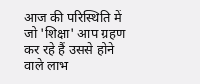आज की परिस्थिति में जो 'शिक्षा' आप ग्रहण कर रहे हैं उससे होने  वाले लाभ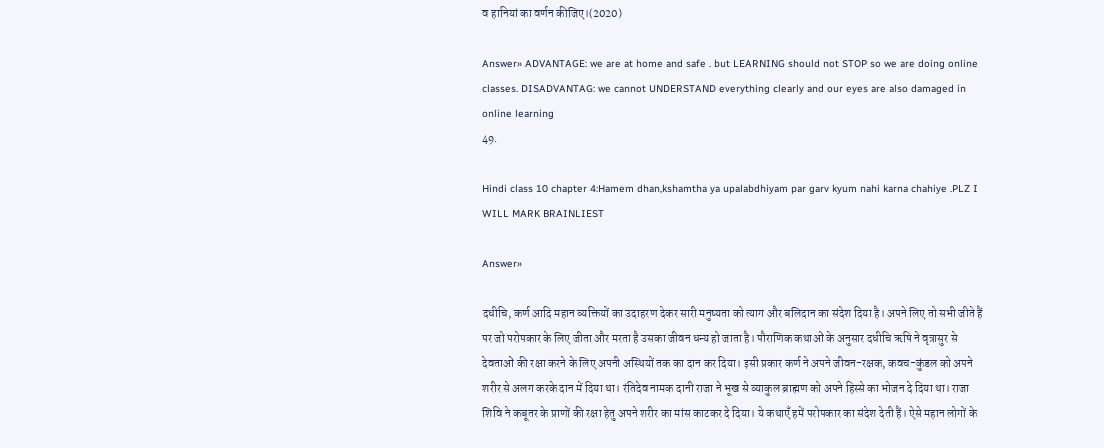व हानियां का वर्णन कीजिए।(2020)

Answer» ADVANTAGE: we are at home and safe . but LEARNING should not STOP so we are doing online classes. DISADVANTAG: we cannot UNDERSTAND everything clearly and our eyes are also damaged in online learning
49.

Hindi class 10 chapter 4:Hamem dhan,kshamtha ya upalabdhiyam par garv kyum nahi karna chahiye .PLZ I WILL MARK BRAINLIEST

Answer»

दधीचि, कर्ण आदि महान व्यक्तियों का उदाहरण देकर सारी मनुष्यता को त्याग और बलिदान का संदेश दिया है। अपने लिए तो सभी जीते हैं पर जो परोपकार के लिए जीता और मरता है उसका जीवन धन्य हो जाता है। पौराणिक कथाओं के अनुसार दधीचि ऋषि ने वृत्रासुर से देवताओं की रक्षा करने के लिए अपनी अस्थियों तक का दान कर दिया। इसी प्रकार कर्ण ने अपने जीवन-रक्षक, कवच-कुंडल को अपने शरीर से अलग करके दान में दिया था। रंतिदेव नामक दानी राजा ने भूख से व्याकुल ब्राह्मण को अपने हिस्से का भोजन दे दिया था। राजा शिवि ने कबूतर के प्राणों की रक्षा हेतु अपने शरीर का मांस काटकर दे दिया। ये कथाएँ हमें परोपकार का संदेश देती हैं। ऐसे महान लोगों के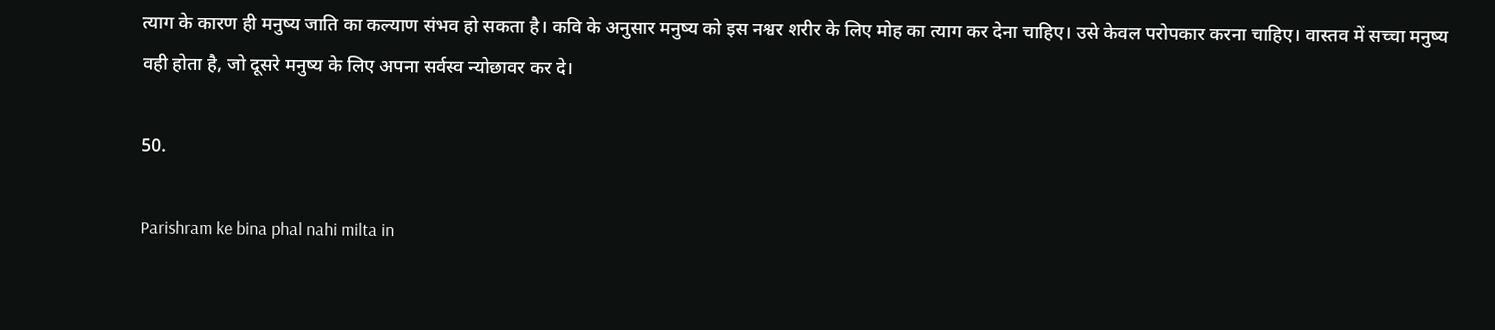त्याग के कारण ही मनुष्य जाति का कल्याण संभव हो सकता है। कवि के अनुसार मनुष्य को इस नश्वर शरीर के लिए मोह का त्याग कर देना चाहिए। उसे केवल परोपकार करना चाहिए। वास्तव में सच्चा मनुष्य वही होता है, जो दूसरे मनुष्य के लिए अपना सर्वस्व न्योछावर कर दे।

50.

Parishram ke bina phal nahi milta in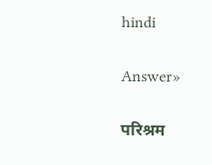hindi

Answer»

परिश्रम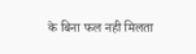के बिना फल नही मिलता